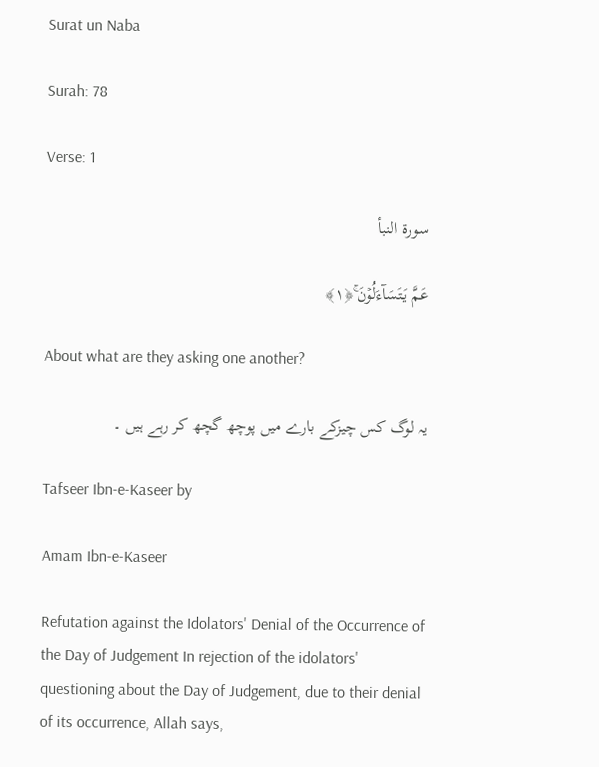Surat un Naba

Surah: 78

Verse: 1

سورة النبأ

عَمَّ یَتَسَآءَلُوۡنَ ۚ﴿۱﴾

About what are they asking one another?

یہ لوگ کس چیزکے بارے میں پوچھ گچھ کر رہے ہیں ۔

Tafseer Ibn-e-Kaseer by

Amam Ibn-e-Kaseer

Refutation against the Idolators' Denial of the Occurrence of the Day of Judgement In rejection of the idolators' questioning about the Day of Judgement, due to their denial of its occurrence, Allah says,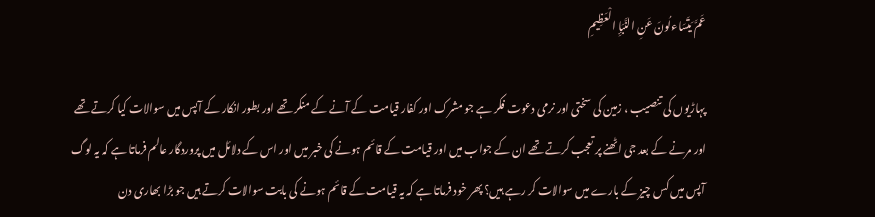عَمَّ يَتَسَاءلُونَ عَنِ النَّبَإِ الْعَظِيمِ

پہاڑیوں کی تنصیب ، زمین کی سختی اور نرمی دعوت فکر ہے جو مشرک اور کفار قیامت کے آنے کے منکر تھے اور بطور انکار کے آپس میں سوالات کیا کرتے تھے اور مرنے کے بعد جی اٹھنے پر تعجب کرتے تھے ان کے جواب میں اور قیامت کے قائم ہونے کی خبر میں اور اس کے دلائل میں پروردگار عالم فرماتا ہے کہ یہ لوگ آپس میں کس چیز کے بارے میں سوالات کر رہے ہیں؟ پھر خود فرماتا ہے کہ یہ قیامت کے قائم ہونے کی بابت سوالات کرتے ہیں جو بڑا بھاری دن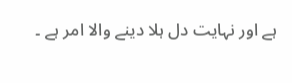ہے اور نہایت دل ہلا دینے والا امر ہے ۔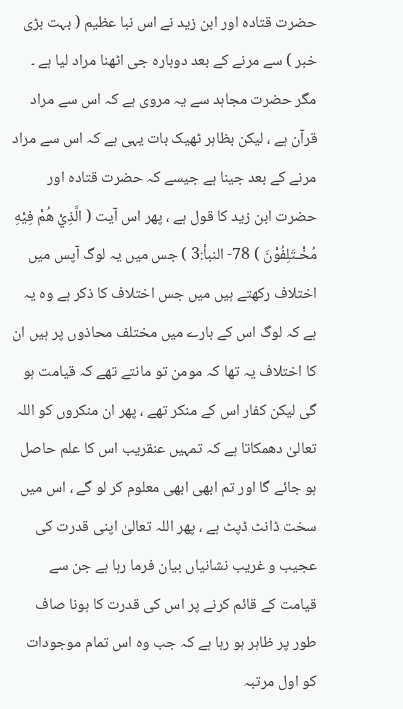حضرت قتادہ اور ابن زید نے اس نبا عظیم ( بہت بڑی خبر ) سے مرنے کے بعد دوبارہ جی اٹھنا مراد لیا ہے ۔ مگر حضرت مجاہد سے یہ مروی ہے کہ اس سے مراد قرآن ہے ، لیکن بظاہر ٹھیک بات یہی ہے کہ اس سے مراد مرنے کے بعد جینا ہے جیسے کہ حضرت قتادہ اور حضرت ابن زید کا قول ہے ، پھر اس آیت ( الَّذِيْ هُمْ فِيْهِ مُخْـتَلِفُوْنَ ) 78- النبأ:3 ) جس میں یہ لوگ آپس میں اختلاف رکھتے ہیں میں جس اختلاف کا ذکر ہے وہ یہ ہے کہ لوگ اس کے بارے میں مختلف محاذوں پر ہیں ان کا اختلاف یہ تھا کہ مومن تو مانتے تھے کہ قیامت ہو گی لیکن کفار اس کے منکر تھے ، پھر ان منکروں کو اللہ تعالیٰ دھمکاتا ہے کہ تمہیں عنقریب اس کا علم حاصل ہو جائے گا اور تم ابھی ابھی معلوم کر لو گے ، اس میں سخت ڈانٹ ڈپٹ ہے ، پھر اللہ تعالیٰ اپنی قدرت کی عجیب و غریب نشانیاں بیان فرما رہا ہے جن سے قیامت کے قائم کرنے پر اس کی قدرت کا ہونا صاف طور پر ظاہر ہو رہا ہے کہ جب وہ اس تمام موجودات کو اول مرتبہ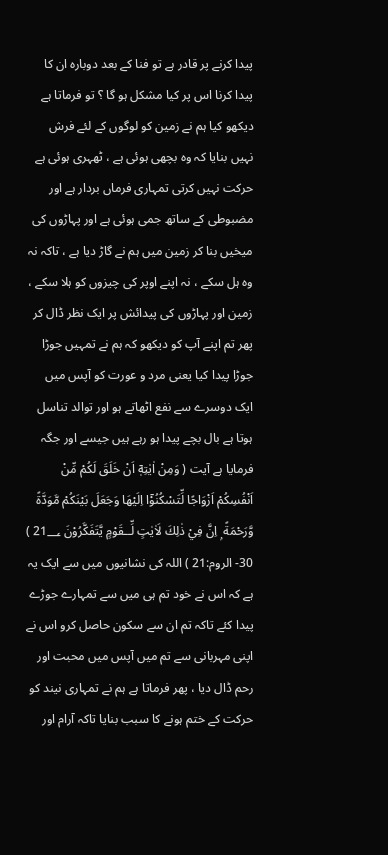پیدا کرنے پر قادر ہے تو فنا کے بعد دوبارہ ان کا پیدا کرنا اس پر کیا مشکل ہو گا ؟ تو فرماتا ہے دیکھو کیا ہم نے زمین کو لوگوں کے لئے فرش نہیں بنایا کہ وہ بچھی ہوئی ہے ، ٹھہری ہوئی ہے حرکت نہیں کرتی تمہاری فرماں بردار ہے اور مضبوطی کے ساتھ جمی ہوئی ہے اور پہاڑوں کی میخیں بنا کر زمین میں ہم نے گاڑ دیا ہے ، تاکہ نہ وہ ہل سکے ، نہ اپنے اوپر کی چیزوں کو ہلا سکے ، زمین اور پہاڑوں کی پیدائش پر ایک نظر ڈال کر پھر تم اپنے آپ کو دیکھو کہ ہم نے تمہیں جوڑا جوڑا پیدا کیا یعنی مرد و عورت کو آپس میں ایک دوسرے سے نفع اٹھاتے ہو اور توالد تناسل ہوتا ہے بال بچے پیدا ہو رہے ہیں جیسے اور جگہ فرمایا ہے آیت ( وَمِنْ اٰيٰتِهٖٓ اَنْ خَلَقَ لَكُمْ مِّنْ اَنْفُسِكُمْ اَزْوَاجًا لِّتَسْكُنُوْٓا اِلَيْهَا وَجَعَلَ بَيْنَكُمْ مَّوَدَّةً وَّرَحْمَةً ۭ اِنَّ فِيْ ذٰلِكَ لَاٰيٰتٍ لِّــقَوْمٍ يَّتَفَكَّرُوْنَ 21؀ ) 30- الروم:21 ) اللہ کی نشانیوں میں سے ایک یہ ہے کہ اس نے خود تم ہی میں سے تمہارے جوڑے پیدا کئے تاکہ تم ان سے سکون حاصل کرو اس نے اپنی مہربانی سے تم میں آپس میں محبت اور رحم ڈال دیا ، پھر فرماتا ہے ہم نے تمہاری نیند کو حرکت کے ختم ہونے کا سبب بنایا تاکہ آرام اور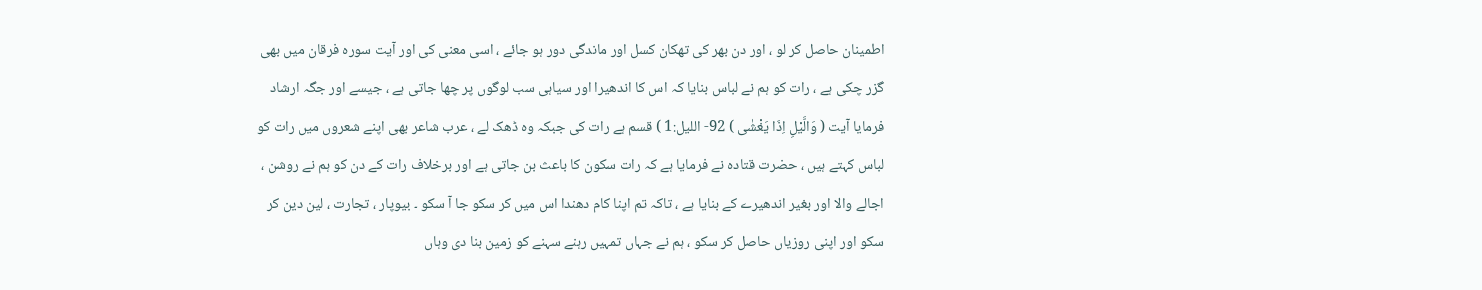اطمینان حاصل کر لو ، اور دن بھر کی تھکان کسل اور ماندگی دور ہو جائے ، اسی معنی کی اور آیت سورہ فرقان میں بھی گزر چکی ہے ، رات کو ہم نے لباس بنایا کہ اس کا اندھیرا اور سیاہی سب لوگوں پر چھا جاتی ہے ، جیسے اور جگہ ارشاد فرمایا آیت ( وَالَّيْلِ اِذَا يَغْشٰى ) 92- الليل:1 ) قسم ہے رات کی جبکہ وہ ڈھک لے ، عرب شاعر بھی اپنے شعروں میں رات کو لباس کہتے ہیں ، حضرت قتادہ نے فرمایا ہے کہ رات سکون کا باعث بن جاتی ہے اور برخلاف رات کے دن کو ہم نے روشن ، اجالے والا اور بغیر اندھیرے کے بنایا ہے ، تاکہ تم اپنا کام دھندا اس میں کر سکو جا آ سکو ۔ بیوپار ، تجارت ، لین دین کر سکو اور اپنی روزیاں حاصل کر سکو ، ہم نے جہاں تمہیں رہنے سہنے کو زمین بنا دی وہاں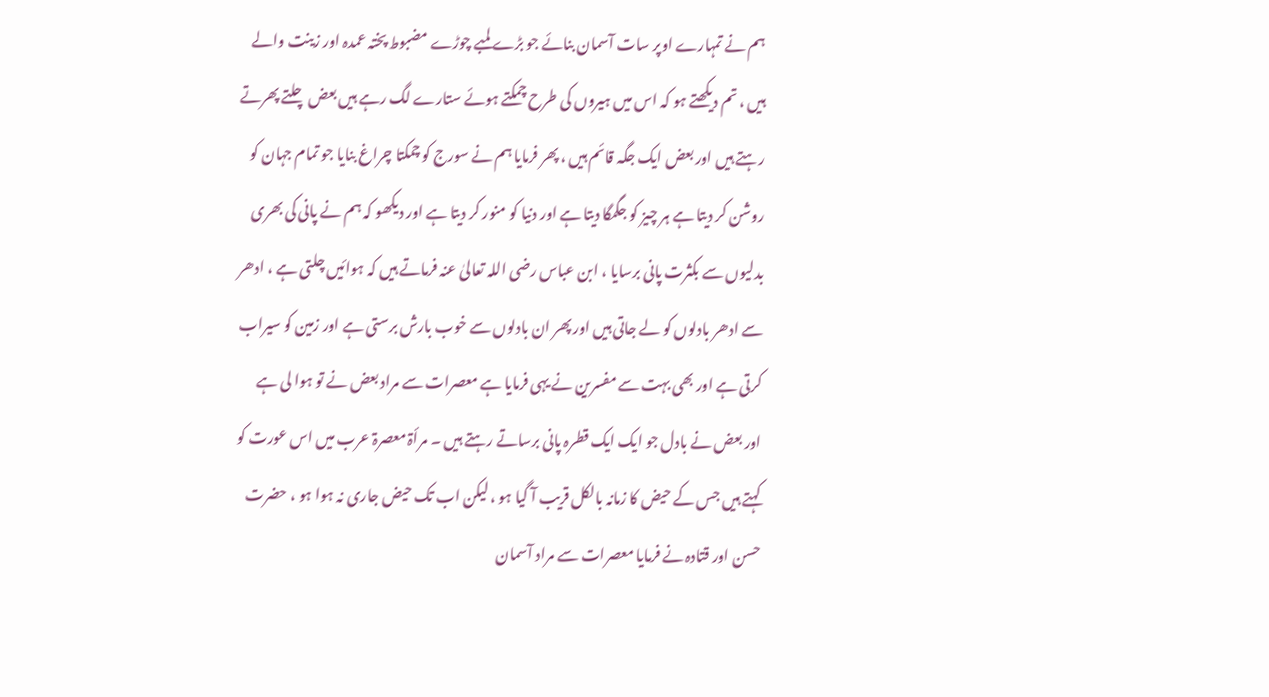ہم نے تمہارے اوپر سات آسمان بنائے جو بڑے لمبے چوڑے مضبوط پختہ عمدہ اور زینت والے ہیں ، تم دیکھتے ہو کہ اس میں ہیروں کی طرح چمکتے ہوئے ستارے لگ رہے ہیں بعض چلتے پھرتے رہتے ہیں اور بعض ایک جگہ قائم ہیں ، پھر فرمایا ہم نے سورج کو چمکتا چراغ بنایا جو تمام جہان کو روشن کر دیتا ہے ہر چیز کو جگمگا دیتا ہے اور دنیا کو منور کر دیتا ہے اور دیکھو کہ ہم نے پانی کی بھری بدلیوں سے بکثرت پانی برسایا ، ابن عباس رضی اللہ تعالیٰ عنہ فرماتے ہیں کہ ہوائیں چلتی ہے ، ادھر سے ادھر بادلوں کو لے جاتی ہیں اور پھر ان بادلوں سے خوب بارش برستی ہے اور زمین کو سیراب کرتی ہے اور بھی بہت سے مفسرین نے یہی فرمایا ہے معصرات سے مراد بعض نے تو ہوا لی ہے اور بعض نے بادل جو ایک ایک قطرہ پانی برساتے رہتے ہیں ۔ مرأۃ معصرۃ عرب میں اس عورت کو کہتے ہیں جس کے حیض کا زمانہ بالکل قریب آ گیا ہو ، لیکن اب تک حیض جاری نہ ہوا ہو ، حضرت حسن اور قتادہ نے فرمایا معصرات سے مراد آسمان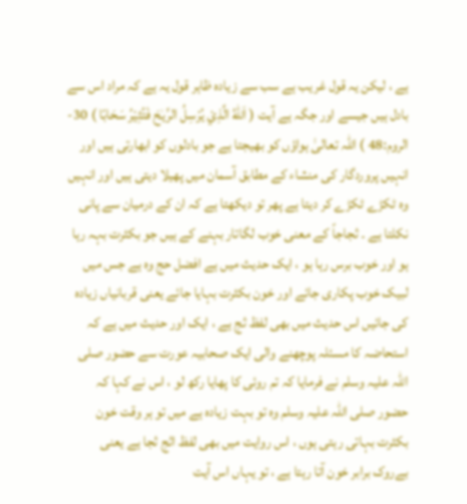ہے ، لیکن یہ قول غریب ہے سب سے زیادہ ظاہر قول یہ ہے کہ مراد اس سے بادل ہیں جیسے اور جگہ ہے آیت ( اَللّٰهُ الَّذِيْ يُرْسِلُ الرِّيٰحَ فَتُثِيْرُ سَحَابًا ) 30- الروم:48 ) اللہ تعالیٰ ہواؤں کو بھیجتا ہے جو بادلوں کو ابھارتی ہیں اور انہیں پروردگار کی منشاء کے مطابق آسمان میں پھیلا دیتی ہیں اور انہیں وہ ٹکڑے ٹکڑے کر دیتا ہے پھر تو دیکھتا ہے کہ ان کے درمیان سے پانی نکلتا ہے ۔ ثجاجاً کے معنی خوب لگاتار بہنے کے ہیں جو بکثرت بہہ رہا ہو اور خوب برس رہا ہو ، ایک حدیث میں ہے افضل حج وہ ہے جس میں لبیک خوب پکاری جائے اور خون بکثرت بہایا جائے یعنی قربانیاں زیادہ کی جائیں اس حدیث میں بھی لفظ ثج ہے ، ایک اور حدیث میں ہے کہ استحاضہ کا مسئلہ پوچھنے والی ایک صحابیہ عورت سے حضور صلی اللہ علیہ وسلم نے فرمایا کہ تم روئی کا پھایا رکھ لو ، اس نے کہا کہ حضور صلی اللہ علیہ وسلم وہ تو بہت زیادہ ہے میں تو ہر وقت خون بکثرت بہاتی رہتی ہوں ، اس روایت میں بھی لفظ اثج ثجا ہے یعنی بےروک برابر خون آتا رہتا ہے ، تو یہاں اس آیت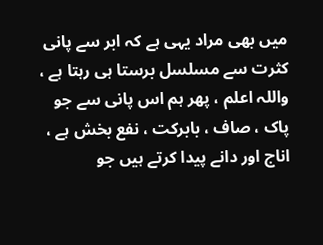میں بھی مراد یہی ہے کہ ابر سے پانی کثرت سے مسلسل برستا ہی رہتا ہے ، واللہ اعلم ، پھر ہم اس پانی سے جو پاک ، صاف ، بابرکت ، نفع بخش ہے ، اناج اور دانے پیدا کرتے ہیں جو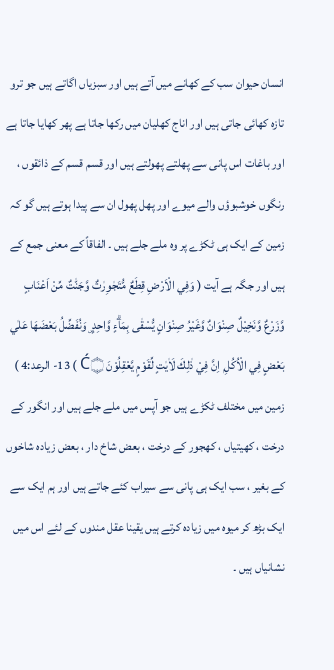انسان حیوان سب کے کھانے میں آتے ہیں اور سبزیاں اگاتے ہیں جو ترو تازہ کھائی جاتی ہیں اور اناج کھلیان میں رکھا جاتا ہے پھر کھایا جاتا ہے اور باغات اس پانی سے پھلتے پھولتے ہیں اور قسم قسم کے ذائقوں ، رنگوں خوشبوؤں والے میوے اور پھل پھول ان سے پیدا ہوتے ہیں گو کہ زمین کے ایک ہی ٹکڑے پر وہ ملے جلے ہیں ۔ الفاقاً کے معنی جمع کے ہیں اور جگہ ہے آیت ( وَفِي الْاَرْضِ قِطَعٌ مُّتَجٰوِرٰتٌ وَّجَنّٰتٌ مِّنْ اَعْنَابٍ وَّزَرْعٌ وَّنَخِيْلٌ صِنْوَانٌ وَّغَيْرُ صِنْوَانٍ يُّسْقٰى بِمَاۗءٍ وَّاحِدٍ ۣ وَنُفَضِّلُ بَعْضَهَا عَلٰي بَعْضٍ فِي الْاُكُلِ ۭ اِنَّ فِيْ ذٰلِكَ لَاٰيٰتٍ لِّقَوْمٍ يَّعْقِلُوْنَ Ć۝ ) 13- الرعد:4 ) زمین میں مختلف ٹکڑے ہیں جو آپس میں ملے جلے ہیں اور انگور کے درخت ، کھیتیاں ، کھجور کے درخت ، بعض شاخ دار ، بعض زیادہ شاخوں کے بغیر ، سب ایک ہی پانی سے سیراب کئے جاتے ہیں اور ہم ایک سے ایک بڑھ کر میوہ میں زیادہ کرتے ہیں یقینا عقل مندوں کے لئے اس میں نشانیاں ہیں ۔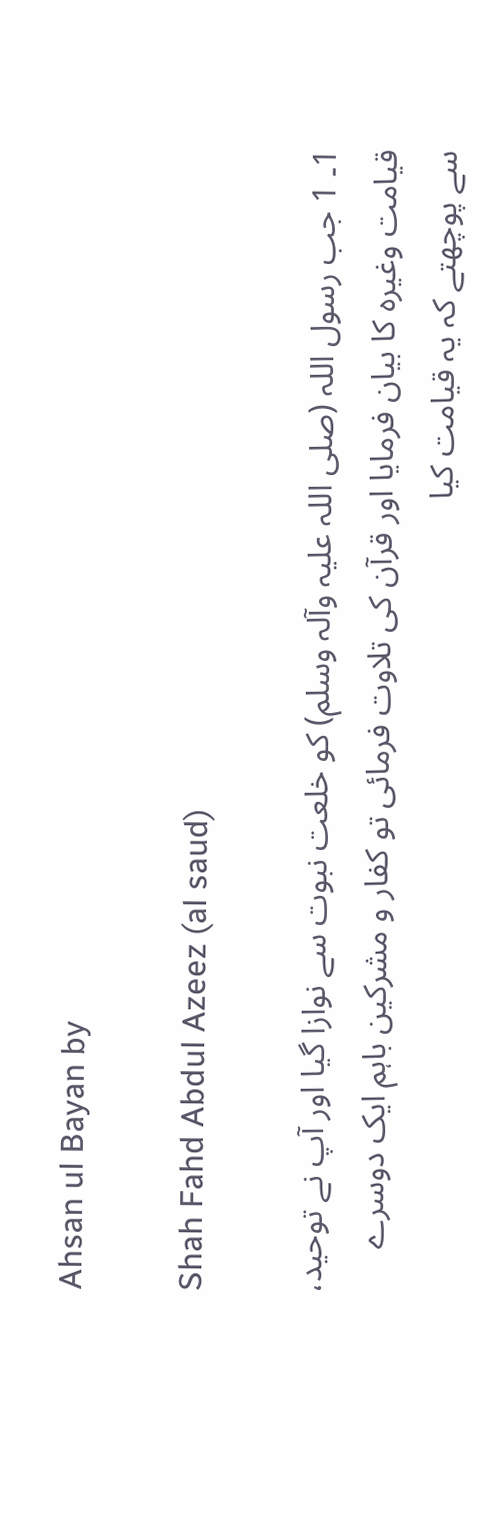Ahsan ul Bayan by

Shah Fahd Abdul Azeez (al saud)

1۔ 1 جب رسول اللہ (صلی اللہ علیہ وآلہ وسلم) کو خلعت نبوت سے نوازا گیا اور آپ نے توحید، قیامت وغیرہ کا بیان فرمایا اور قرآن کی تلاوت فرمائی تو کفار و مشرکین باہم ایک دوسرے سے پوچھتے کہ یہ قیامت کیا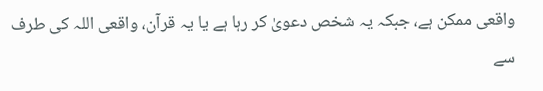واقعی ممکن ہے، جبکہ یہ شخص دعویٰ کر رہا ہے یا یہ قرآن، واقعی اللہ کی طرف سے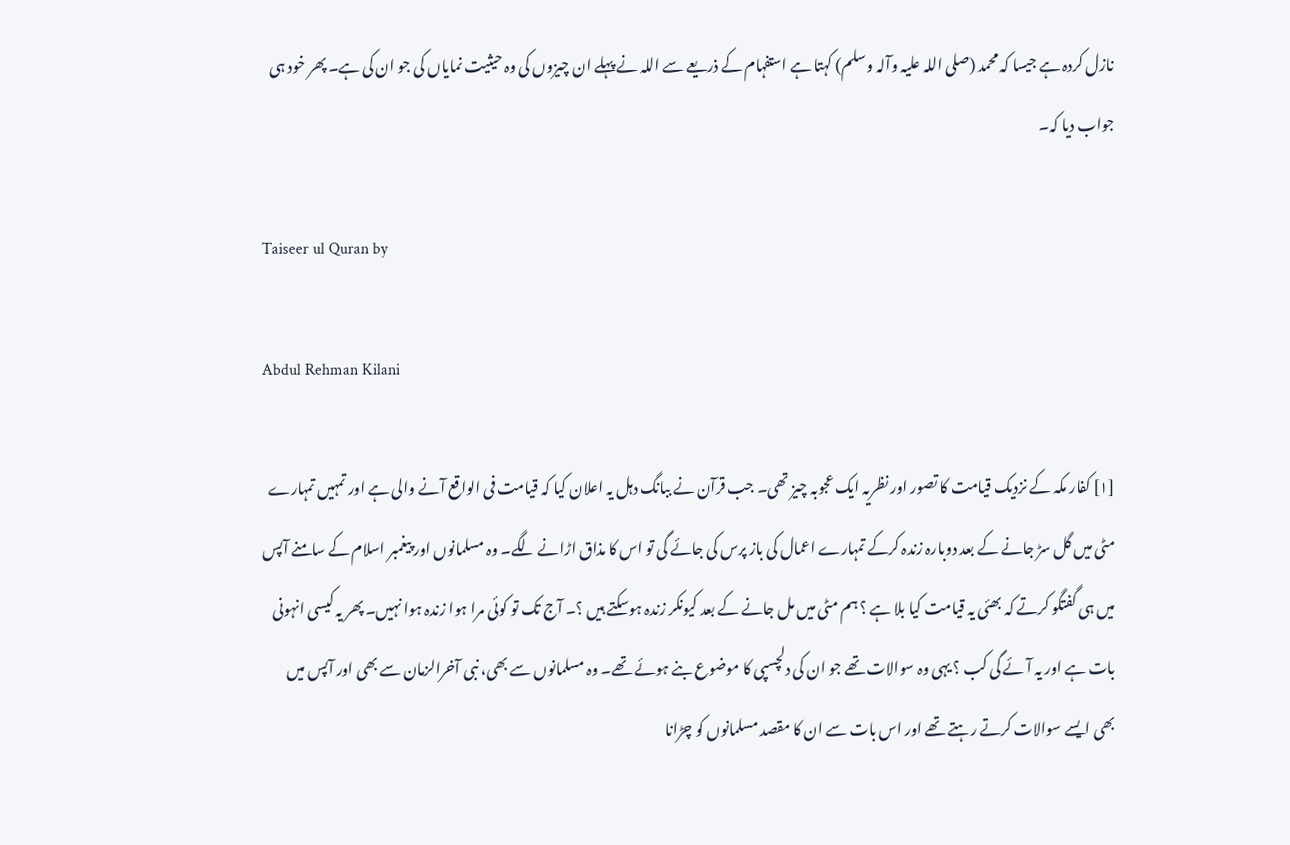نازل کردہ ہے جیسا کہ محمد (صلی اللہ علیہ وآلہ وسلم) کہتا ہے استفہام کے ذریعے سے اللہ نے پہلے ان چیزوں کی وہ حیثیت نمایاں کی جو ان کی ہے۔ پھر خود ہی جواب دیا کہ۔

Taiseer ul Quran by

Abdul Rehman Kilani

[١] کفار مکہ کے نزدیک قیامت کا تصور اور نظریہ ایک عجوبہ چیز تھی۔ جب قرآن نے ببانگ دہل یہ اعلان کیا کہ قیامت فی الواقع آنے والی ہے اور تمہیں تمہارے مٹی میں گل سڑ جانے کے بعد دوبارہ زندہ کرکے تمہارے اعمال کی باز پرس کی جائے گی تو اس کا مذاق اڑانے لگے۔ وہ مسلمانوں اور پیغمبر اسلام کے سامنے آپس میں ہی گفتگو کرتے کہ بھئی یہ قیامت کیا بلا ہے ؟ ہم مٹی میں مل جانے کے بعد کیونکر زندہ ہوسکتے ہیں ؟۔ آج تک تو کوئی مرا ہوا زندہ ہوا نہیں۔ پھر یہ کیسی انہونی بات ہے اور یہ آئے گی کب ؟ یہی وہ سوالات تھے جو ان کی دلچسپی کا موضوع بنے ہوئے تھے۔ وہ مسلمانوں سے بھی، نبی آخرالزمان سے بھی اور آپس میں بھی ایسے سوالات کرتے رہتے تھے اور اس بات سے ان کا مقصد مسلمانوں کو چڑانا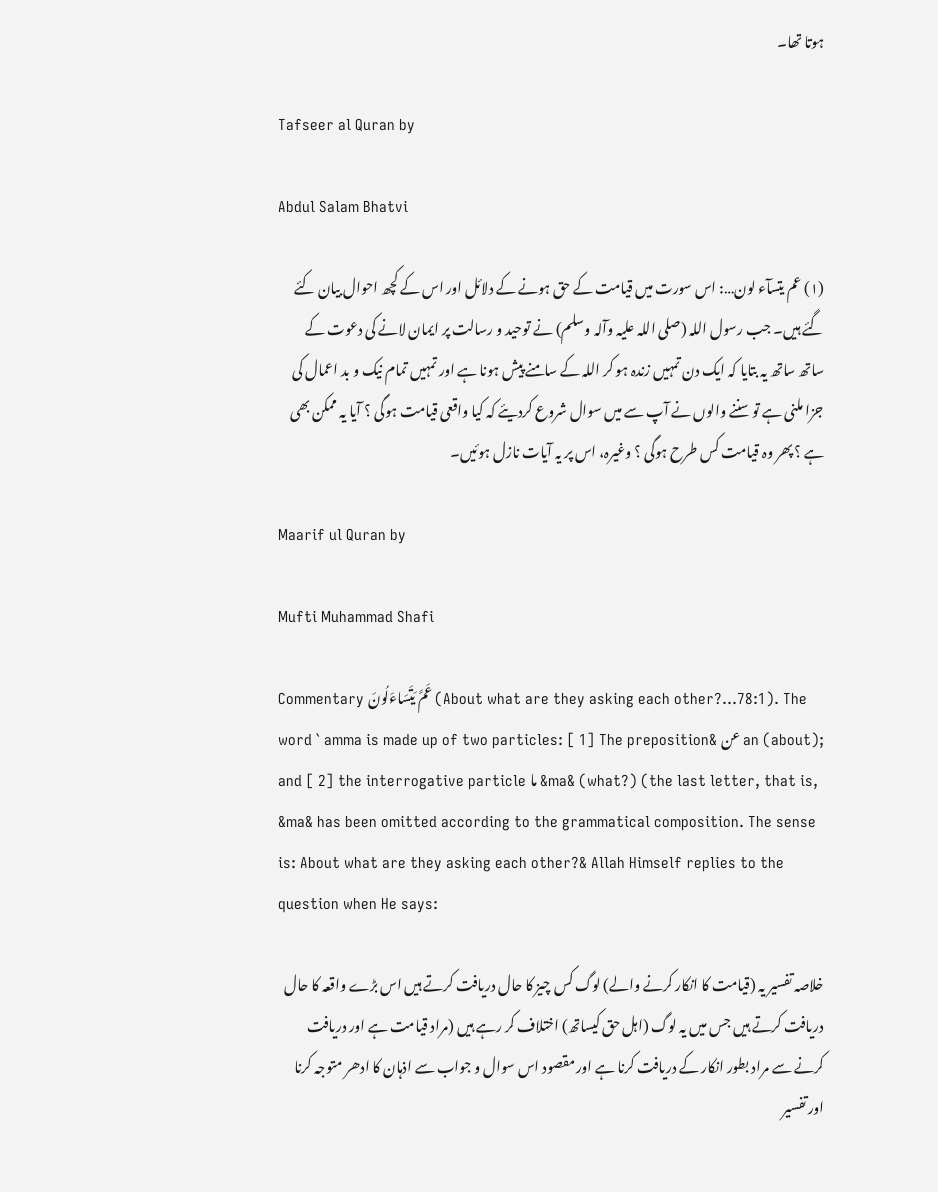ہوتا تھا۔

Tafseer al Quran by

Abdul Salam Bhatvi

(١) عم یتسآء لون…: اس سورت میں قیامت کے حق ہونے کے دلائل اور اس کے کچھ احوال بیان کئے گئے ہیں۔ جب رسول اللہ (صلی اللہ علیہ وآلہ وسلم) نے توحید و رسالت پر ایمان لانے کی دعوت کے ساتھ ساتھ یہ بتایا کہ ایک دن تمہیں زندہ ہو کر اللہ کے سامنے پیش ہونا ہے اور تمہیں تمام نیک و بد اعمال کی جزا ملنی ہے تو سننے والوں نے آپ سے میں سوال شروع کردیئے کہ کیا واقعی قیامت ہوگی ؟ آیا یہ ممکن بھی ہے ؟ پھر وہ قیامت کس طرح ہوگی ؟ وغیرہ، اس پر یہ آیات نازل ہوئیں۔

Maarif ul Quran by

Mufti Muhammad Shafi

Commentary عَمَّ يَتَسَاءَلُونَ (About what are they asking each other?...78:1). The word ` amma is made up of two particles: [ 1] The preposition& عن an (about); and [ 2] the interrogative particle ما &ma& (what?) (the last letter, that is, &ma& has been omitted according to the grammatical composition. The sense is: About what are they asking each other?& Allah Himself replies to the question when He says:

خلاصہ تفسیر یہ (قیامت کا انکار کرنے والے) لوگ کس چیز کا حال دریافت کرتے ہیں اس بڑے واقعہ کا حال دریافت کرتے ہیں جس میں یہ لوگ (اہل حق کیساتھ) اختلاف کر رہے ہیں (مراد قیامت ہے اور دریافت کرنے سے مراد بطور انکار کے دریافت کرنا ہے اور مقصود اس سوال و جواب سے اذہان کا ادھر متوجہ کرنا اور تفسیر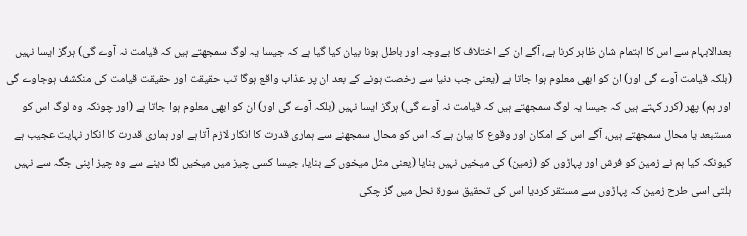بعدالابہام سے اس کا اہتمام شان ظاہر کرنا ہے، آگے ان کے اختلاف کا بےوجہ اور باطل ہونا بیان کیا گیا ہے کہ جیسا یہ لوگ سمجھتے ہیں کہ قیامت نہ آوے گی) ہرگز ایسا نہیں (بلکہ قیامت آوے گی اور) ان کو ابھی معلوم ہوا جاتا ہے (یعنی جب دنیا سے رخصت ہونے کے بعد ان پر عذاب واقع ہوگا تب حقیقت اور حقیقت قیامت کی منکشف ہوجاوے گی اور ہم) پھر (کرر کہتے ہیں کہ جیسا یہ لوگ سمجھتے ہیں کہ قیامت نہ آوے گی) ہرگز ایسا نہیں (بلکہ آوے گی اور) ان کو ابھی معلوم ہوا جاتا ہے (اور چونکہ وہ لوگ اس کو مستبعد یا محال سمجھتے ہیں، آگے اس کے امکان اور وقوع کا بیان ہے کہ اس کو محال سمجھنے سے ہماری قدرت کا انکار لازم آتا ہے اور ہماری قدرت کا انکار نہایت عجیب ہے کیونکہ کیا ہم نے زمین کو فرش اور پہاڑوں کو (زمین) کی میخیں نہیں بنایا (یعنی مثل میخوں کے بنایا، جیسا کسی چیز میں میخیں لگا دینے سے وہ چیز اپنی جگہ سے نہیں ہلتی اسی طرح زمین کہ پہاڑوں سے مستقر کردیا اس کی تحقیق سورة نحل میں گز چکی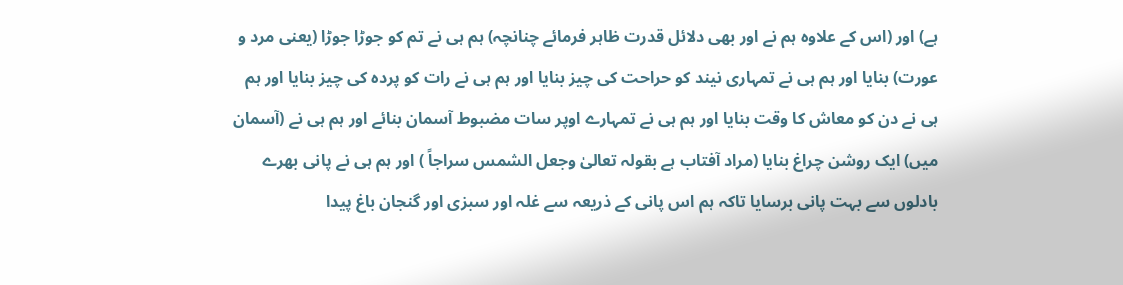ہے) اور (اس کے علاوہ ہم نے اور بھی دلائل قدرت ظاہر فرمائے چنانچہ) ہم ہی نے تم کو جوڑا جوڑا (یعنی مرد و عورت) بنایا اور ہم ہی نے تمہاری نیند کو حراحت کی چیز بنایا اور ہم ہی نے رات کو پردہ کی چیز بنایا اور ہم ہی نے دن کو معاش کا وقت بنایا اور ہم ہی نے تمہارے اوپر سات مضبوط آسمان بنائے اور ہم ہی نے (آسمان میں) ایک روشن چراغ بنایا (مراد آفتاب ہے بقولہ تعالیٰ وجعل الشمس سراجاً ) اور ہم ہی نے پانی بھرے بادلوں سے بہت پانی برسایا تاکہ ہم اس پانی کے ذریعہ سے غلہ اور سبزی اور گنجان باغ پیدا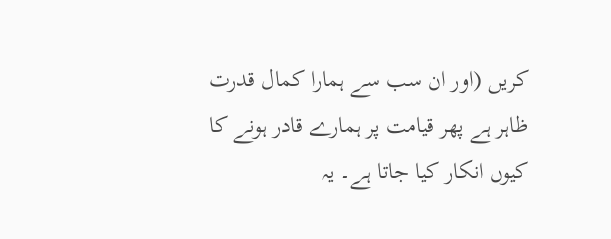کریں (اور ان سب سے ہمارا کمال قدرت ظاہر ہے پھر قیامت پر ہمارے قادر ہونے کا کیوں انکار کیا جاتا ہے۔ یہ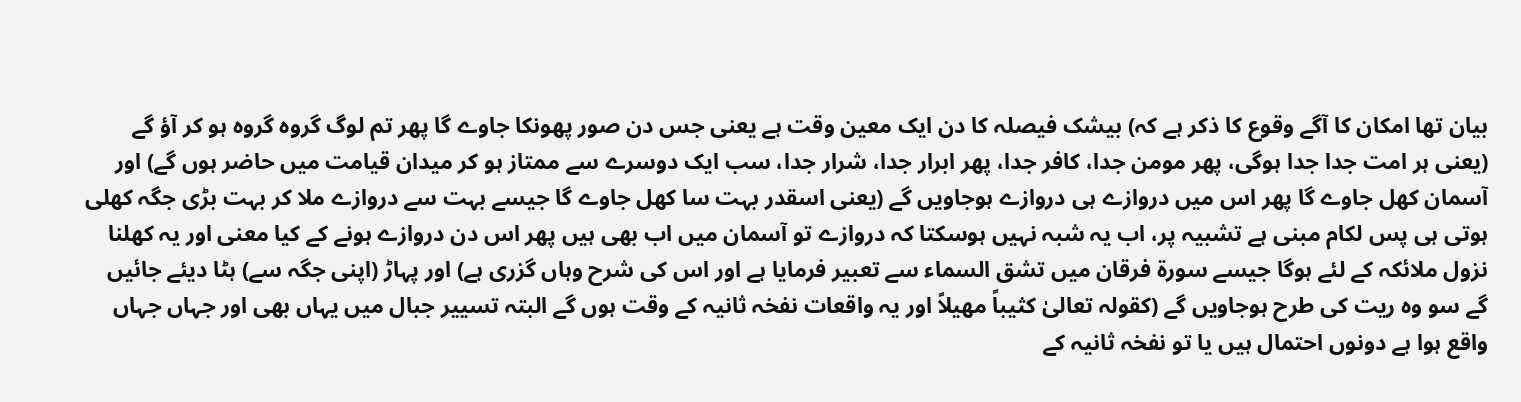بیان تھا امکان کا آگے وقوع کا ذکر ہے کہ) بیشک فیصلہ کا دن ایک معین وقت ہے یعنی جس دن صور پھونکا جاوے گا پھر تم لوگ گروہ گروہ ہو کر آؤ گے (یعنی ہر امت جدا جدا ہوگی، پھر مومن جدا، کافر جدا، پھر ابرار جدا، شرار جدا، سب ایک دوسرے سے ممتاز ہو کر میدان قیامت میں حاضر ہوں گے) اور آسمان کھل جاوے گا پھر اس میں دروازے ہی دروازے ہوجاویں گے (یعنی اسقدر بہت سا کھل جاوے گا جیسے بہت سے دروازے ملا کر بہت بڑی جگہ کھلی ہوتی ہی پس لکام مبنی ہے تشبیہ پر، اب یہ شبہ نہیں ہوسکتا کہ دروازے تو آسمان میں اب بھی ہیں پھر اس دن دروازے ہونے کے کیا معنی اور یہ کھلنا نزول ملائکہ کے لئے ہوگا جیسے سورة فرقان میں تشق السماء سے تعبیر فرمایا ہے اور اس کی شرح وہاں گزری ہے) اور پہاڑ (اپنی جگہ سے) ہٹا دیئے جائیں گے سو وہ ریت کی طرح ہوجاویں گے (کقولہ تعالیٰ کثیباً مھیلاً اور یہ واقعات نفخہ ثانیہ کے وقت ہوں گے البتہ تسییر جبال میں یہاں بھی اور جہاں جہاں واقع ہوا ہے دونوں احتمال ہیں یا تو نفخہ ثانیہ کے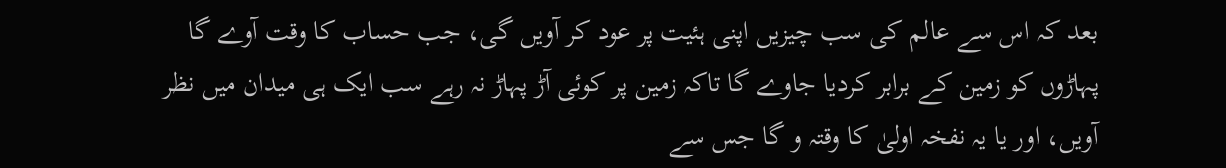بعد کہ اس سے عالم کی سب چیزیں اپنی ہئیت پر عود کر آویں گی، جب حساب کا وقت آوے گا پہاڑوں کو زمین کے برابر کردیا جاوے گا تاکہ زمین پر کوئی آڑ پہاڑ نہ رہے سب ایک ہی میدان میں نظر آویں، اور یا یہ نفخہ اولیٰ کا وقتہ و گا جس سے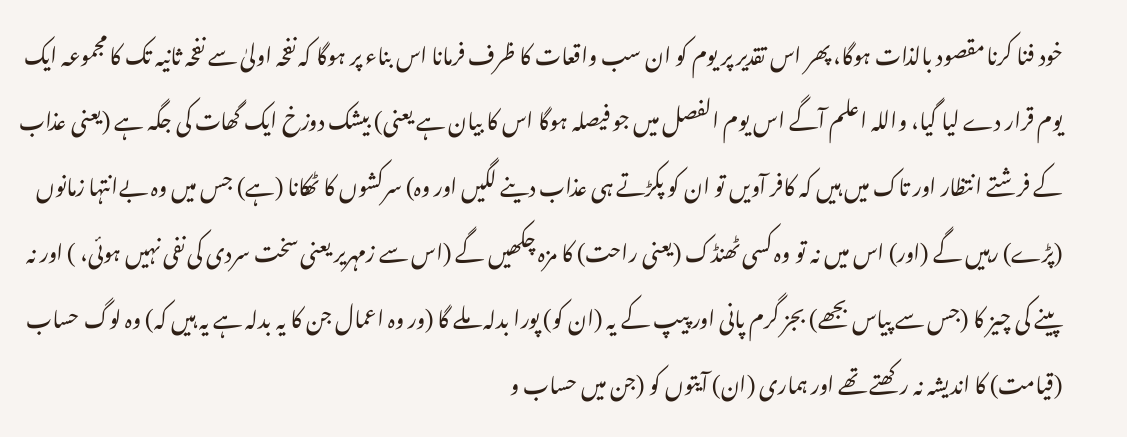خود فنا کرنا مقصود بالذات ہوگا، پھر اس تقدیر پر یوم کو ان سب واقعات کا ظرف فرمانا اس بناء پر ہوگا کہ نفخہ اولیٰ سے نفخہ ثانیہ تک کا مجموعہ ایک یوم قرار دے لیا گیا، واللہ اعلم آگے اس یوم الفصل میں جو فیصلہ ہوگا اس کا بیان ہے یعنی) بیشک دوزخ ایک گھات کی جگہ ہے (یعنی عذاب کے فرشتے انتظار اور تاک میں ہیں کہ کافر آویں تو ان کو پکڑتے ہی عذاب دینے لگیں اور وہ) سرکشوں کا ٹھکانا (ہے) جس میں وہ بےانتہا زمانوں (پڑے) رہیں گے (اور) اس میں نہ تو وہ کسی ٹھنڈک (یعنی راحت) کا مزہ چکھیں گے (اس سے زمہریر یعنی سخت سردی کی نفی نہیں ہوئی، ) اور نہ پینے کی چیز کا (جس سے پیاس بجھے) بجز گرم پانی اور پیپ کے یہ (ان کو) پورا بدلہ ملے گا (ور وہ اعمال جن کا یہ بدلہ ہے یہ ہیں کہ) وہ لوگ حساب (قیامت) کا اندیشہ نہ رکھتے تھے اور ہماری (ان) آیتوں کو (جن میں حساب و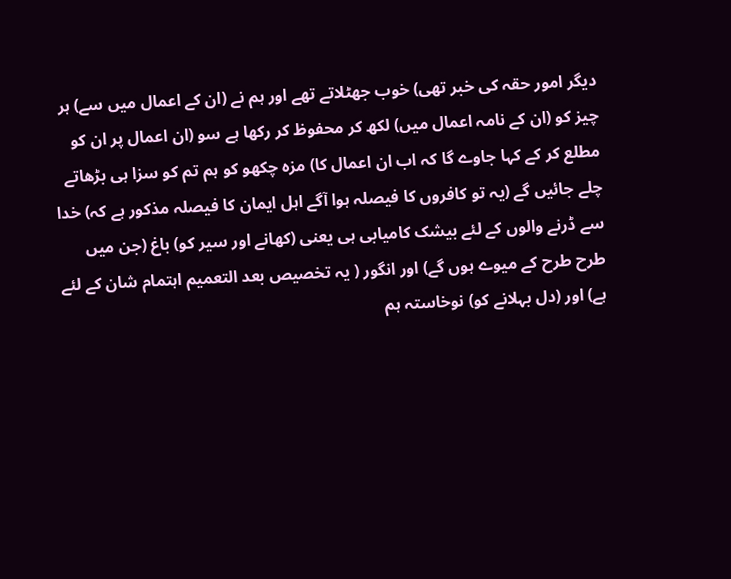دیگر امور حقہ کی خبر تھی) خوب جھٹلاتے تھے اور ہم نے (ان کے اعمال میں سے) ہر چیز کو (ان کے نامہ اعمال میں) لکھ کر محفوظ کر رکھا ہے سو (ان اعمال پر ان کو مطلع کر کے کہا جاوے گا کہ اب ان اعمال کا) مزہ چکھو کو ہم تم کو سزا ہی بڑھاتے چلے جائیں گے (یہ تو کافروں کا فیصلہ ہوا آگے اہل ایمان کا فیصلہ مذکور ہے کہ) خدا سے ڈرنے والوں کے لئے بیشک کامیابی ہی یعنی (کھانے اور سیر کو) باغ (جن میں طرح طرح کے میوے ہوں گے) اور انگور ( یہ تخصیص بعد التعمیم اہتمام شان کے لئے ہے) اور (دل بہلانے کو) نوخاستہ ہم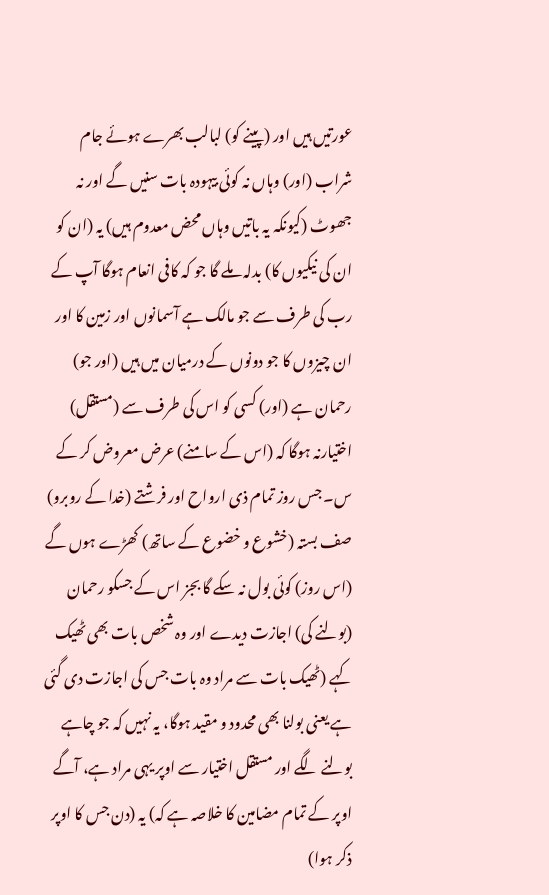عورتیں ہیں اور (پینے کو) لبالب بھرے ہوئے جام شراب (اور) وہاں نہ کوئی بیہودہ بات سنیں گے اور نہ جھوٹ (کیونکہ یہ باتیں وہاں محض معدوم ہیں) یہ (ان کو ان کی نیکیوں کا) بدلہ ملے گا جو کہ کافی انعام ہوگا آپ کے رب کی طرف سے جو مالک ہے آسمانوں اور زمین کا اور ان چیزوں کا جو دونوں کے درمیان میں ہیں (اور جو) رحمان ہے (اور) کسی کو اس کی طرف سے (مستقل) اختیارنہ ہوگا کہ (اس کے سامنے) عرض معروض کر کے س۔ جس روز تمام ذی ارواح اور فرشتے (خدا کے روبرو) صف بستہ (خشوع و خضوع کے ساتھ) کھڑے ہوں گے (اس روز) کوئی بول نہ سکے گا بجز اس کے جسکو رحمان (بولنے کی) اجازت دیدے اور وہ شخص بات بھی ٹھیک کہے (ٹھیک بات سے مراد وہ بات جس کی اجازت دی گئی ہے یعنی بولنا بھی محدود و مقید ہوگا، یہ نہیں کہ جو چاہے بولنے لگے اور مستقل اختیار سے اوپر یہی مراد ہے، آگے اوپر کے تمام مضامین کا خلاصہ ہے کہ) یہ (دن جس کا اوپر ذکر ہوا)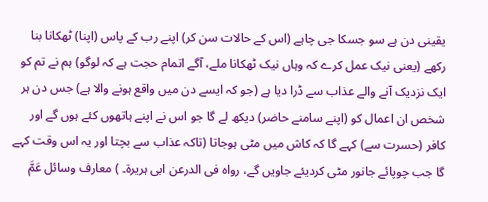یقینی دن ہے سو جسکا جی چاہے (اس کے حالات سن کر) اپنے رب کے پاس (اپنا) ٹھکانا بنا رکھے (یعنی نیک عمل کرے کہ وہاں نیک ٹھکانا ملے، آگے اتمام حجت ہے کہ لوگو) ہم نے تم کو ایک نزدیک آنے والے عذاب سے ڈرا دیا ہے (جو کہ ایسے دن میں واقع ہونے والا ہے) جس دن ہر شخص ان اعمال کو (اپنے سامنے حاضر) دیکھ لے گا جو اس نے اپنے ہاتھوں کئے ہوں گے اور کافر (حسرت سے) کہے گا کہ کاش میں مٹی ہوجاتا (تاکہ عذاب سے بچتا اور یہ اس وقت کہے گا جب چوپائے جانور مٹی کردیئے جاویں گے، رواہ فی الدرعن ابی ہریرة۔ ) معارف وسائل عَمَّ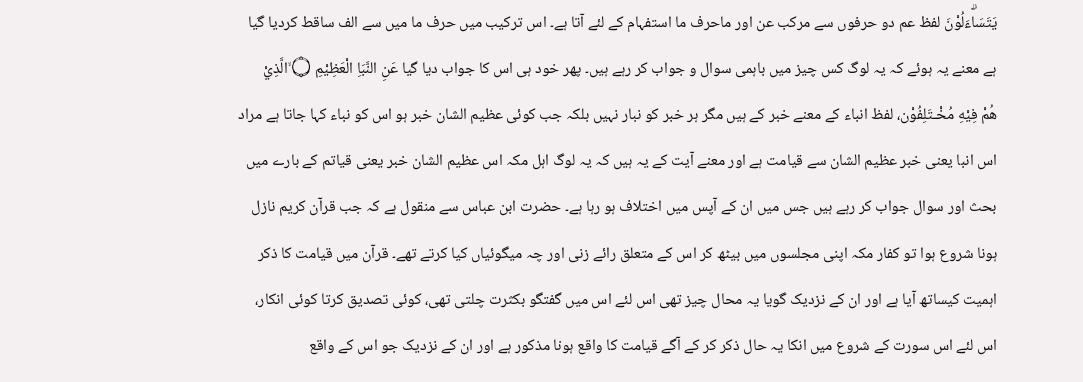يَتَسَاۗءَلُوْنَ لفظ عم دو حرفوں سے مرکب عن اور ماحرف ما استفہام کے لئے آتا ہے۔ اس ترکیب میں حرف ما میں سے الف ساقط کردیا گیا ہے معنے یہ ہوئے کہ یہ لوگ کس چیز میں باہمی سوال و جواب کر رہے ہیں۔ پھر خود ہی اس کا جواب دیا گیا عَنِ النَّبَاِ الْعَظِيْمِ ۝ ۙالَّذِيْ هُمْ فِيْهِ مُخْـتَلِفُوْن، لفظ انباء کے معنے خبر کے ہیں مگر ہر خبر کو نبار نہیں بلکہ جب کوئی عظیم الشان خبر ہو اس کو نباء کہا جاتا ہے مراد اس انبا یعنی خبر عظیم الشان سے قیامت ہے اور معنے آیت کے یہ ہیں کہ یہ لوگ اہل مکہ اس عظیم الشان خبر یعنی قیاتم کے بارے میں بحث اور سوال جواب کر رہے ہیں جس میں ان کے آپس میں اختلاف ہو رہا ہے۔ حضرت ابن عباس سے منقول ہے کہ جب قرآن کریم نازل ہونا شروع ہوا تو کفار مکہ اپنی مجلسوں میں بیٹھ کر اس کے متعلق رائے زنی اور چہ میگوئیاں کیا کرتے تھے۔ قرآن میں قیامت کا ذکر اہمیت کیساتھ آیا ہے اور ان کے نزدیک گویا یہ محال چیز تھی اس لئے اس میں گفتگو بکثرت چلتی تھی، کوئی تصدیق کرتا کوئی انکار، اس لئے اس سورت کے شروع میں انکا یہ حال ذکر کر کے آگے قیامت کا واقع ہونا مذکور ہے اور ان کے نزدیک جو اس کے واقع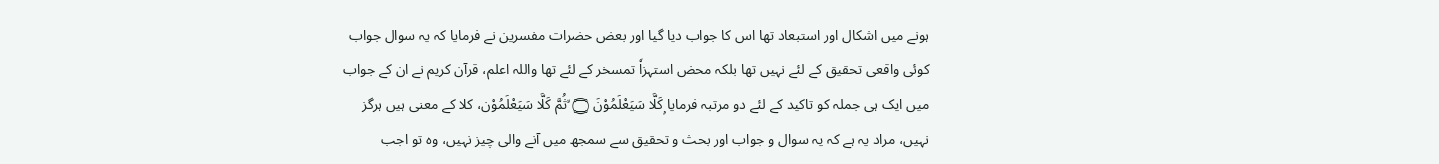ہونے میں اشکال اور استبعاد تھا اس کا جواب دیا گیا اور بعض حضرات مفسرین نے فرمایا کہ یہ سوال جواب کوئی واقعی تحقیق کے لئے نہیں تھا بلکہ محض استہزاٗ تمسخر کے لئے تھا واللہ اعلم، قرآن کریم نے ان کے جواب میں ایک ہی جملہ کو تاکید کے لئے دو مرتبہ فرمایا ۭكَلَّا سَيَعْلَمُوْنَ ۝ ۙثُمَّ كَلَّا سَيَعْلَمُوْن، کلا کے معنی ہیں ہرگز نہیں، مراد یہ ہے کہ یہ سوال و جواب اور بحث و تحقیق سے سمجھ میں آنے والی چیز نہیں، وہ تو اجب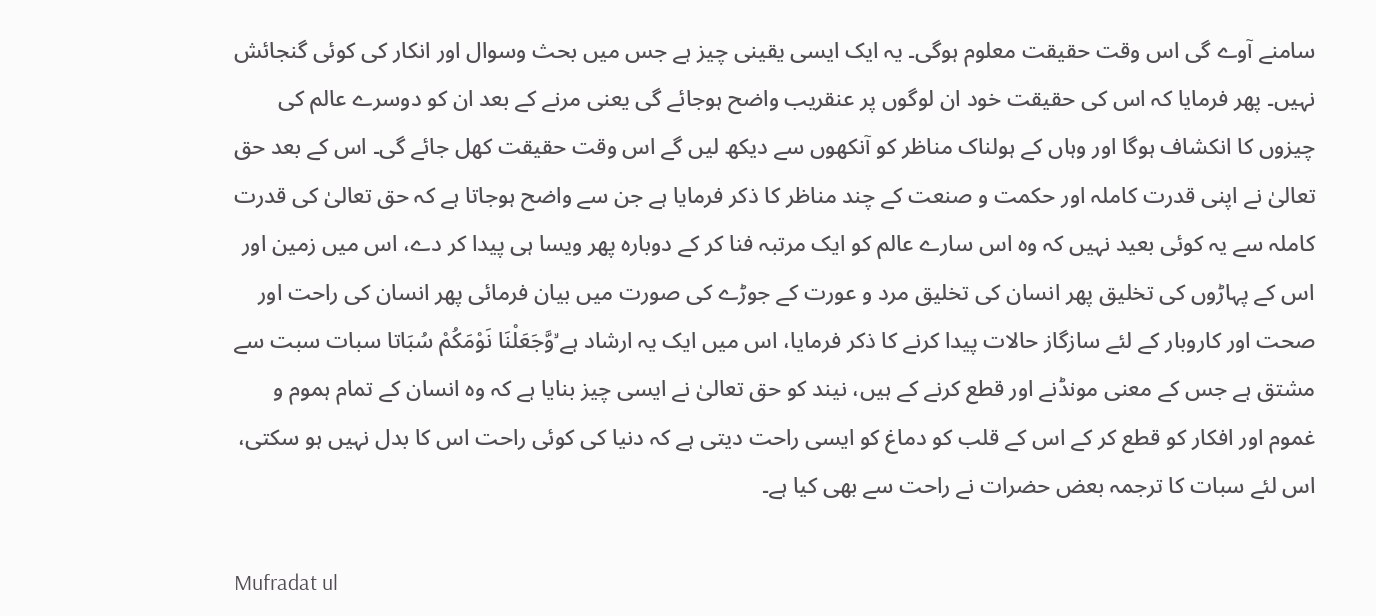سامنے آوے گی اس وقت حقیقت معلوم ہوگی۔ یہ ایک ایسی یقینی چیز ہے جس میں بحث وسوال اور انکار کی کوئی گنجائش نہیں۔ پھر فرمایا کہ اس کی حقیقت خود ان لوگوں پر عنقریب واضح ہوجائے گی یعنی مرنے کے بعد ان کو دوسرے عالم کی چیزوں کا انکشاف ہوگا اور وہاں کے ہولناک مناظر کو آنکھوں سے دیکھ لیں گے اس وقت حقیقت کھل جائے گی۔ اس کے بعد حق تعالیٰ نے اپنی قدرت کاملہ اور حکمت و صنعت کے چند مناظر کا ذکر فرمایا ہے جن سے واضح ہوجاتا ہے کہ حق تعالیٰ کی قدرت کاملہ سے یہ کوئی بعید نہیں کہ وہ اس سارے عالم کو ایک مرتبہ فنا کر کے دوبارہ پھر ویسا ہی پیدا کر دے، اس میں زمین اور اس کے پہاڑوں کی تخلیق پھر انسان کی تخلیق مرد و عورت کے جوڑے کی صورت میں بیان فرمائی پھر انسان کی راحت اور صحت اور کاروبار کے لئے سازگاز حالات پیدا کرنے کا ذکر فرمایا، اس میں ایک یہ ارشاد ہے ۙوَّجَعَلْنَا نَوْمَكُمْ سُبَاتا سبات سبت سے مشتق ہے جس کے معنی مونڈنے اور قطع کرنے کے ہیں، نیند کو حق تعالیٰ نے ایسی چیز بنایا ہے کہ وہ انسان کے تمام ہموم و غموم اور افکار کو قطع کر کے اس کے قلب کو دماغ کو ایسی راحت دیتی ہے کہ دنیا کی کوئی راحت اس کا بدل نہیں ہو سکتی، اس لئے سبات کا ترجمہ بعض حضرات نے راحت سے بھی کیا ہے۔

Mufradat ul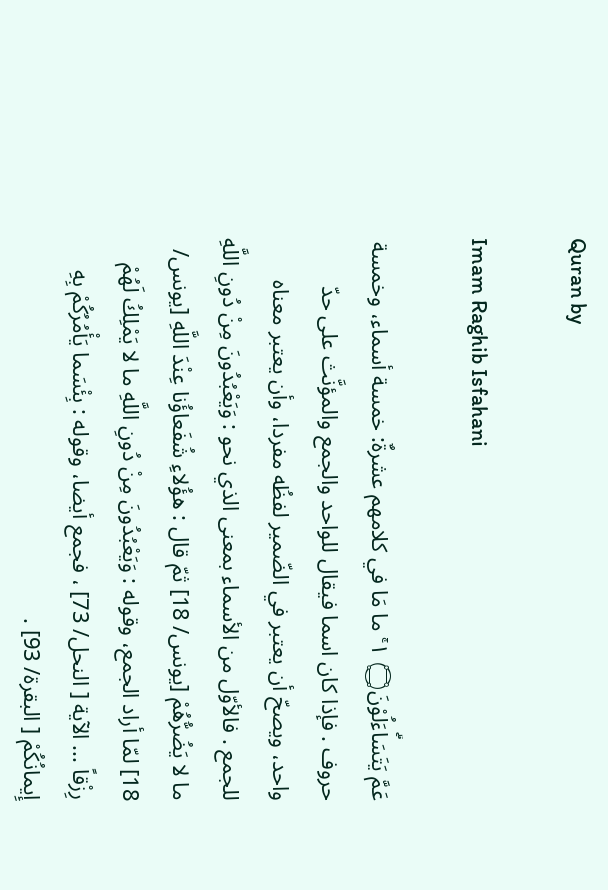Quran by

Imam Raghib Isfahani

عَمَّ يَتَسَاۗءَلُوْنَ۝ ١ ۚ ما مَا في کلامهم عشرةٌ: خمسة أسماء، وخمسة حروف . فإذا کان اسما فيقال للواحد والجمع والمؤنَّث علی حدّ واحد، ويصحّ أن يعتبر في الضّمير لفظُه مفردا، وأن يعتبر معناه للجمع . فالأوّل من الأسماء بمعنی الذي نحو : وَيَعْبُدُونَ مِنْ دُونِ اللَّهِ ما لا يَضُرُّهُمْ [يونس/ 18] ثمّ قال : هؤُلاءِ شُفَعاؤُنا عِنْدَ اللَّهِ [يونس/ 18] لمّا أراد الجمع، وقوله : وَيَعْبُدُونَ مِنْ دُونِ اللَّهِ ما لا يَمْلِكُ لَهُمْ رِزْقاً ... الآية [ النحل/ 73] ، فجمع أيضا، وقوله : بِئْسَما يَأْمُرُكُمْ بِهِ إِيمانُكُمْ [ البقرة/ 93] .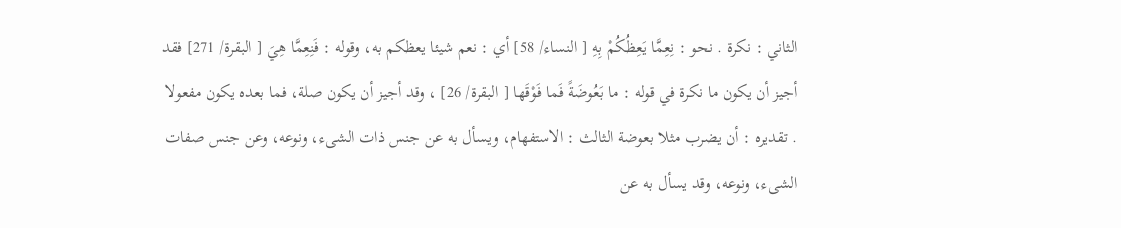الثاني : نكرة . نحو : نِعِمَّا يَعِظُكُمْ بِهِ [ النساء/ 58] أي : نعم شيئا يعظکم به، وقوله : فَنِعِمَّا هِيَ [ البقرة/ 271] فقد أجيز أن يكون ما نكرة في قوله : ما بَعُوضَةً فَما فَوْقَها [ البقرة/ 26] ، وقد أجيز أن يكون صلة، فما بعده يكون مفعولا . تقدیره : أن يضرب مثلا بعوضة الثالث : الاستفهام، ويسأل به عن جنس ذات الشیء، ونوعه، وعن جنس صفات الشیء، ونوعه، وقد يسأل به عن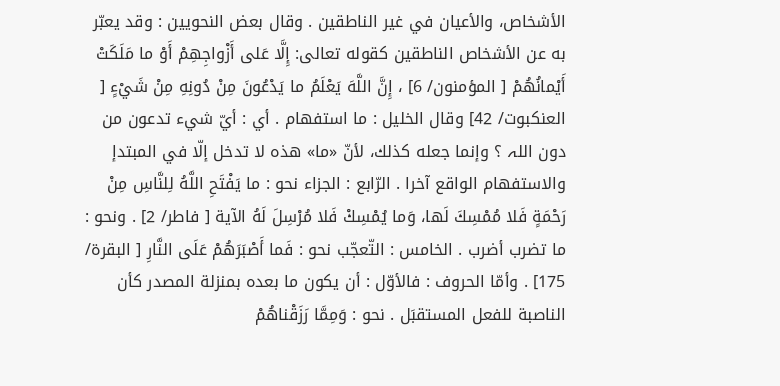الأشخاص، والأعيان في غير الناطقین . وقال بعض النحويين : وقد يعبّر به عن الأشخاص الناطقین کقوله تعالی: إِلَّا عَلى أَزْواجِهِمْ أَوْ ما مَلَكَتْ أَيْمانُهُمْ [ المؤمنون/ 6] ، إِنَّ اللَّهَ يَعْلَمُ ما يَدْعُونَ مِنْ دُونِهِ مِنْ شَيْءٍ [ العنکبوت/ 42] وقال الخلیل : ما استفهام . أي : أيّ شيء تدعون من دون اللہ ؟ وإنما جعله كذلك، لأنّ «ما» هذه لا تدخل إلّا في المبتدإ والاستفهام الواقع آخرا . الرّابع : الجزاء نحو : ما يَفْتَحِ اللَّهُ لِلنَّاسِ مِنْ رَحْمَةٍ فَلا مُمْسِكَ لَها، وَما يُمْسِكْ فَلا مُرْسِلَ لَهُ الآية [ فاطر/ 2] . ونحو : ما تضرب أضرب . الخامس : التّعجّب نحو : فَما أَصْبَرَهُمْ عَلَى النَّارِ [ البقرة/ 175] . وأمّا الحروف : فالأوّل : أن يكون ما بعده بمنزلة المصدر كأن الناصبة للفعل المستقبَل . نحو : وَمِمَّا رَزَقْناهُمْ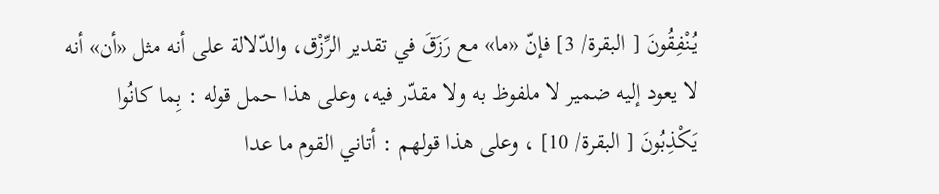يُنْفِقُونَ [ البقرة/ 3] فإنّ «ما» مع رَزَقَ في تقدیر الرِّزْق، والدّلالة علی أنه مثل «أن» أنه لا يعود إليه ضمیر لا ملفوظ به ولا مقدّر فيه، وعلی هذا حمل قوله : بِما کانُوا يَكْذِبُونَ [ البقرة/ 10] ، وعلی هذا قولهم : أتاني القوم ما عدا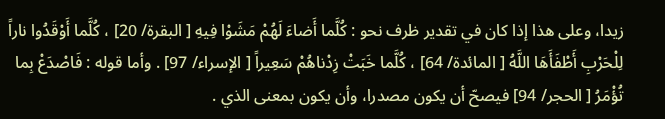زيدا، وعلی هذا إذا کان في تقدیر ظرف نحو : كُلَّما أَضاءَ لَهُمْ مَشَوْا فِيهِ [ البقرة/ 20] ، كُلَّما أَوْقَدُوا ناراً لِلْحَرْبِ أَطْفَأَهَا اللَّهُ [ المائدة/ 64] ، كُلَّما خَبَتْ زِدْناهُمْ سَعِيراً [ الإسراء/ 97] . وأما قوله : فَاصْدَعْ بِما تُؤْمَرُ [ الحجر/ 94] فيصحّ أن يكون مصدرا، وأن يكون بمعنی الذي .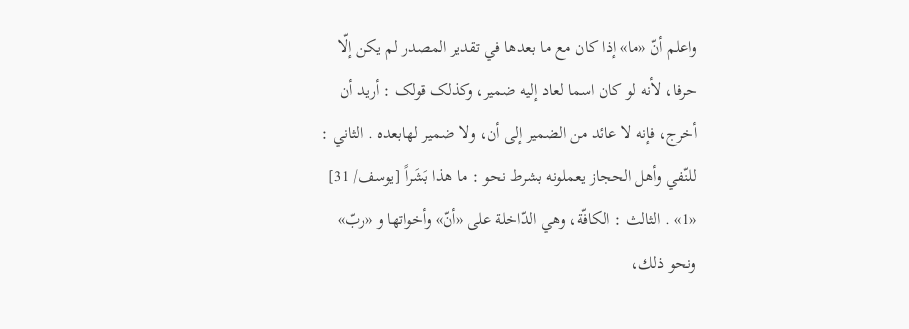واعلم أنّ «ما» إذا کان مع ما بعدها في تقدیر المصدر لم يكن إلّا حرفا، لأنه لو کان اسما لعاد إليه ضمیر، وکذلک قولک : أريد أن أخرج، فإنه لا عائد من الضمیر إلى أن، ولا ضمیر لهابعده . الثاني : للنّفي وأهل الحجاز يعملونه بشرط نحو : ما هذا بَشَراً [يوسف/ 31] «1» . الثالث : الکافّة، وهي الدّاخلة علی «أنّ» وأخواتها و «ربّ» ونحو ذلك،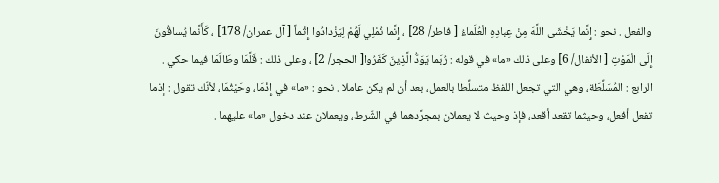والفعل . نحو : إِنَّما يَخْشَى اللَّهَ مِنْ عِبادِهِ الْعُلَماءُ [ فاطر/ 28] ، إِنَّما نُمْلِي لَهُمْ لِيَزْدادُوا إِثْماً [ آل عمران/ 178] ، كَأَنَّما يُساقُونَ إِلَى الْمَوْتِ [ الأنفال/ 6] وعلی ذلك «ما» في قوله : رُبَما يَوَدُّ الَّذِينَ كَفَرُوا[ الحجر/ 2] ، وعلی ذلك : قَلَّمَا وطَالَمَا فيما حكي . الرابع : المُسَلِّطَة، وهي التي تجعل اللفظ متسلِّطا بالعمل، بعد أن لم يكن عاملا . نحو : «ما» في إِذْمَا، وحَيْثُمَا، لأنّك تقول : إذما تفعل أفعل، وحیثما تقعد أقعد، فإذ وحیث لا يعملان بمجرَّدهما في الشّرط، ويعملان عند دخول «ما» عليهما .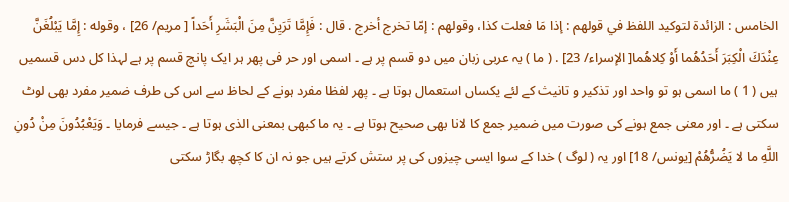الخامس : الزائدة لتوکيد اللفظ في قولهم : إذا مَا فعلت کذا، وقولهم : إمّا تخرج أخرج . قال : فَإِمَّا تَرَيِنَّ مِنَ الْبَشَرِ أَحَداً [ مریم/ 26] ، وقوله : إِمَّا يَبْلُغَنَّ عِنْدَكَ الْكِبَرَ أَحَدُهُما أَوْ كِلاهُما[ الإسراء/ 23] . ( ما ) یہ عربی زبان میں دو قسم پر ہے ۔ اسمی اور حر فی پھر ہر ایک پانچ قسم پر ہے لہذا کل دس قسمیں ہیں ( 1 ) ما اسمی ہو تو واحد اور تذکیر و تانیث کے لئے یکساں استعمال ہوتا ہے ۔ پھر لفظا مفرد ہونے کے لحاظ سے اس کی طرف ضمیر مفرد بھی لوٹ سکتی ہے ۔ اور معنی جمع ہونے کی صورت میں ضمیر جمع کا لانا بھی صحیح ہوتا ہے ۔ یہ ما کبھی بمعنی الذی ہوتا ہے ۔ جیسے فرمایا ۔ وَيَعْبُدُونَ مِنْ دُونِ اللَّهِ ما لا يَضُرُّهُمْ [يونس/ 18] اور یہ ( لوگ ) خدا کے سوا ایسی چیزوں کی پر ستش کرتے ہیں جو نہ ان کا کچھ بگاڑ سکتی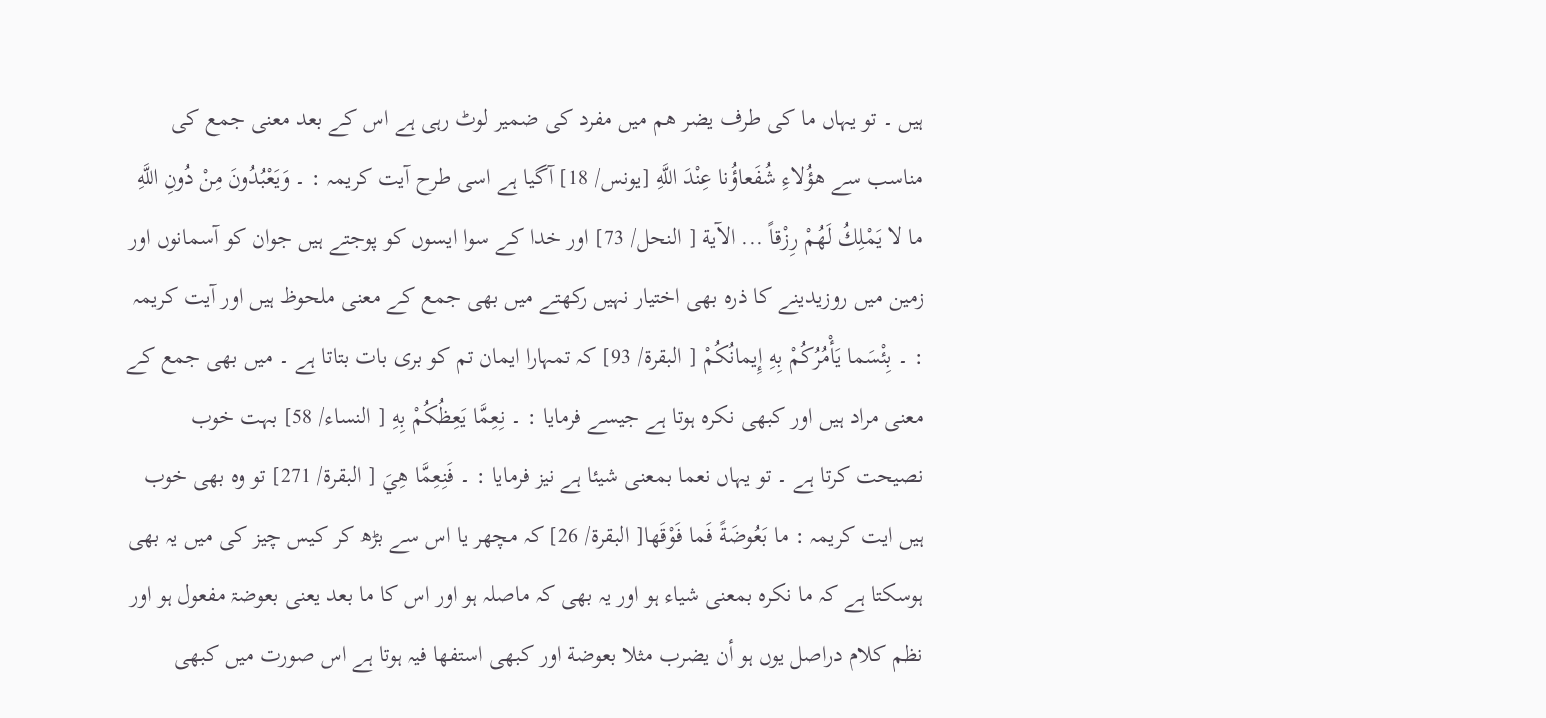ہیں ۔ تو یہاں ما کی طرف یضر ھم میں مفرد کی ضمیر لوٹ رہی ہے اس کے بعد معنی جمع کی مناسب سے هؤُلاءِ شُفَعاؤُنا عِنْدَ اللَّهِ [يونس/ 18] آگیا ہے اسی طرح آیت کریمہ : ۔ وَيَعْبُدُونَ مِنْ دُونِ اللَّهِ ما لا يَمْلِكُ لَهُمْ رِزْقاً ... الآية [ النحل/ 73] اور خدا کے سوا ایسوں کو پوجتے ہیں جوان کو آسمانوں اور زمین میں روزیدینے کا ذرہ بھی اختیار نہیں رکھتے میں بھی جمع کے معنی ملحوظ ہیں اور آیت کریمہ : ۔ بِئْسَما يَأْمُرُكُمْ بِهِ إِيمانُكُمْ [ البقرة/ 93] کہ تمہارا ایمان تم کو بری بات بتاتا ہے ۔ میں بھی جمع کے معنی مراد ہیں اور کبھی نکرہ ہوتا ہے جیسے فرمایا : ۔ نِعِمَّا يَعِظُكُمْ بِهِ [ النساء/ 58] بہت خوب نصیحت کرتا ہے ۔ تو یہاں نعما بمعنی شیئا ہے نیز فرمایا : ۔ فَنِعِمَّا هِيَ [ البقرة/ 271] تو وہ بھی خوب ہیں ایت کریمہ : ما بَعُوضَةً فَما فَوْقَها[ البقرة/ 26] کہ مچھر یا اس سے بڑھ کر کیس چیز کی میں یہ بھی ہوسکتا ہے کہ ما نکرہ بمعنی شیاء ہو اور یہ بھی کہ ماصلہ ہو اور اس کا ما بعد یعنی بعوضۃ مفعول ہو اور نظم کلام دراصل یوں ہو أن يضرب مثلا بعوضة اور کبھی استفھا فیہ ہوتا ہے اس صورت میں کبھی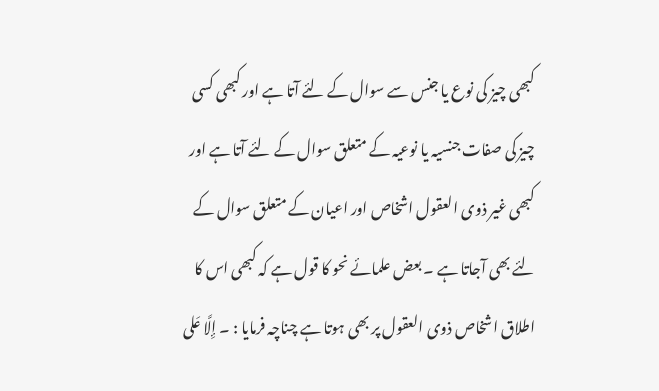کبھی چیز کی نوع یا جنس سے سوال کے لئے آتا ہے اور کبھی کسی چیز کی صفات جنسیہ یا نوعیہ کے متعلق سوال کے لئے آتا ہے اور کبھی غیر ذوی العقول اشخاص اور اعیان کے متعلق سوال کے لئے بھی آجاتا ہے ۔ بعض علمائے نحو کا قول ہے کہ کبھی اس کا اطلاق اشخاص ذوی العقول پر بھی ہوتا ہے چناچہ فرمایا : ۔ إِلَّا عَلى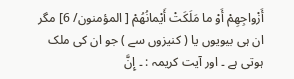أَزْواجِهِمْ أَوْ ما مَلَكَتْ أَيْمانُهُمْ [ المؤمنون/ 6] مگر ان ہی بیویوں یا ( کنیزوں سے ) جو ان کی ملک ہوتی ہے ۔ اور آیت کریمہ : ۔ إِنَّ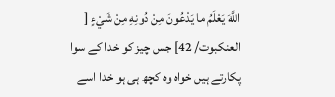اللَّهَ يَعْلَمُ ما يَدْعُونَ مِنْ دُونِهِ مِنْ شَيْءٍ [ العنکبوت/ 42] جس چیز کو خدا کے سوا پکارتے ہیں خواہ وہ کچھ ہی ہو خدا اسے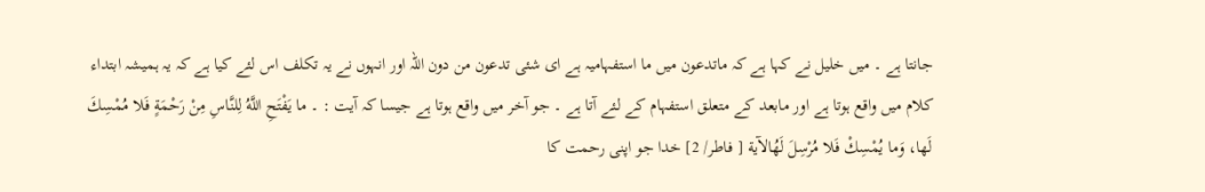جانتا ہے ۔ میں خلیل نے کہا ہے کہ ماتدعون میں ما استفہامیہ ہے ای شئی تدعون من دون اللہ اور انہوں نے یہ تکلف اس لئے کیا ہے کہ یہ ہمیشہ ابتداء کلام میں واقع ہوتا ہے اور مابعد کے متعلق استفہام کے لئے آتا ہے ۔ جو آخر میں واقع ہوتا ہے جیسا کہ آیت : ۔ ما يَفْتَحِ اللَّهُ لِلنَّاسِ مِنْ رَحْمَةٍ فَلا مُمْسِكَ لَها، وَما يُمْسِكْ فَلا مُرْسِلَ لَهُالآية [ فاطر/ 2] خدا جو اپنی رحمت کا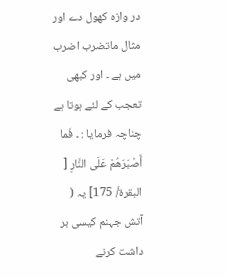در وازہ کھول دے اور مثال ماتضرب اضرب میں ہے ۔ اور کبھی تعجب کے لئے ہوتا ہے چناچہ فرمایا : ۔ فَما أَصْبَرَهُمْ عَلَى النَّارِ [ البقرة/ 175] یہ ( آتش جہنم کیسی بر داشت کرنے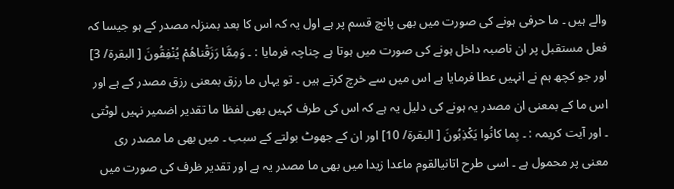والے ہیں ۔ ما حرفی ہونے کی صورت میں بھی پانچ قسم پر ہے اول یہ کہ اس کا بعد بمنزلہ مصدر کے ہو جیسا کہ فعل مستقبل پر ان ناصبہ داخل ہونے کی صورت میں ہوتا ہے چناچہ فرمایا : ۔ وَمِمَّا رَزَقْناهُمْ يُنْفِقُونَ [ البقرة/ 3] اور جو کچھ ہم نے انہیں عطا فرمایا ہے اس میں سے خرچ کرتے ہیں ۔ تو یہاں ما رزق بمعنی رزق مصدر کے ہے اور اس ما کے بمعنی ان مصدر یہ ہونے کی دلیل یہ ہے کہ اس کی طرف کہیں بھی لفظا ما تقدیر اضمیر نہیں لوٹتی ۔ اور آیت کریمہ : ۔ بِما کانُوا يَكْذِبُونَ [ البقرة/ 10] اور ان کے جھوٹ بولتے کے سبب ۔ میں بھی ما مصدر ری معنی پر محمول ہے ۔ اسی طرح اتانیالقوم ماعدا زیدا میں بھی ما مصدر یہ ہے اور تقدیر ظرف کی صورت میں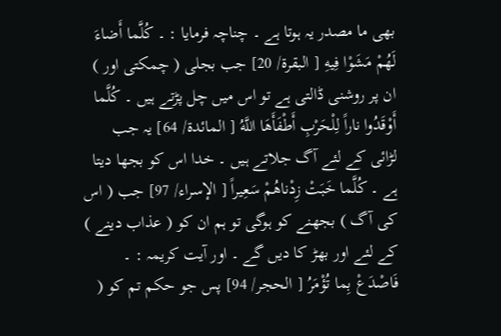بھی ما مصدر یہ ہوتا ہے ۔ چناچہ فرمایا : ۔ كُلَّما أَضاءَ لَهُمْ مَشَوْا فِيهِ [ البقرة/ 20] جب بجلی ( چمکتی اور ) ان پر روشنی ڈالتی ہے تو اس میں چل پڑتے ہیں ۔ كُلَّما أَوْقَدُوا ناراً لِلْحَرْبِ أَطْفَأَهَا اللَّهُ [ المائدة/ 64] یہ جب لڑائی کے لئے آگ جلاتے ہیں ۔ خدا اس کو بجھا دیتا ہے ۔ كُلَّما خَبَتْ زِدْناهُمْ سَعِيراً [ الإسراء/ 97] جب ( اس کی آگ ) بجھنے کو ہوگی تو ہم ان کو ( عذاب دینے ) کے لئے اور بھڑ کا دیں گے ۔ اور آیت کریمہ : ۔ فَاصْدَعْ بِما تُؤْمَرُ [ الحجر/ 94] پس جو حکم تم کو (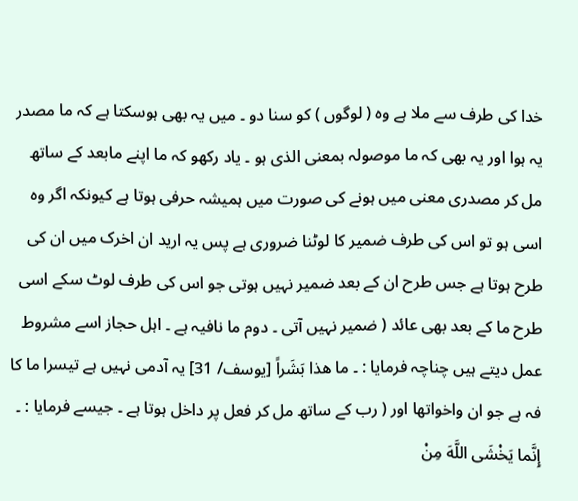خدا کی طرف سے ملا ہے وہ ( لوگوں ) کو سنا دو ۔ میں یہ بھی ہوسکتا ہے کہ ما مصدر یہ ہوا اور یہ بھی کہ ما موصولہ بمعنی الذی ہو ۔ یاد رکھو کہ ما اپنے مابعد کے ساتھ مل کر مصدری معنی میں ہونے کی صورت میں ہمیشہ حرفی ہوتا ہے کیونکہ اگر وہ اسی ہو تو اس کی طرف ضمیر کا لوٹنا ضروری ہے پس یہ ارید ان اخرک میں ان کی طرح ہوتا ہے جس طرح ان کے بعد ضمیر نہیں ہوتی جو اس کی طرف لوٹ سکے اسی طرح ما کے بعد بھی عائد ( ضمیر نہیں آتی ۔ دوم ما نافیہ ہے ۔ اہل حجاز اسے مشروط عمل دیتے ہیں چناچہ فرمایا : ۔ ما هذا بَشَراً [يوسف/ 31] یہ آدمی نہیں ہے تیسرا ما کا فہ ہے جو ان واخواتھا اور ( رب کے ساتھ مل کر فعل پر داخل ہوتا ہے ۔ جیسے فرمایا : ۔ إِنَّما يَخْشَى اللَّهَ مِنْ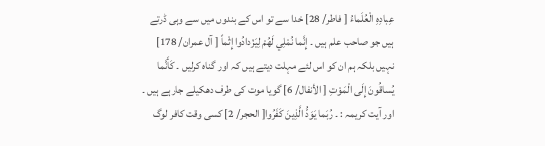عِبادِهِ الْعُلَماءُ [ فاطر/ 28] خدا سے تو اس کے بندوں میں سے وہی ڈرتے ہیں جو صاحب علم ہیں ۔ إِنَّما نُمْلِي لَهُمْ لِيَزْدادُوا إِثْماً [ آل عمران/ 178] نہیں بلکہ ہم ان کو اس لئے مہلت دیتے ہیں کہ اور گناہ کرلیں ۔ كَأَنَّما يُساقُونَ إِلَى الْمَوْتِ [ الأنفال/ 6] گویا موت کی طرف دھکیلے جارہے ہیں ۔ اور آیت کریمہ : ۔ رُبَما يَوَدُّ الَّذِينَ كَفَرُوا[ الحجر/ 2] کسی وقت کافر لوگ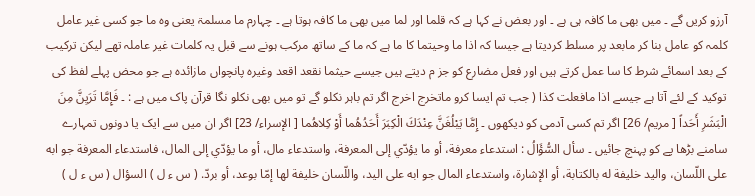آرزو کریں گے ۔ میں بھی ما کافہ ہی ہے ۔ اور بعض نے کہا ہے کہ قلما اور لما میں بھی ما کافہ ہوتا ہے ۔ چہارم ما مسلمۃ یعنی وہ ما جو کسی غیر عامل کلمہ کو عامل بنا کر مابعد پر مسلط کردیتا ہے جیسا کہ اذا ما وحیتما کا ما ہے کہ ما کے ساتھ مرکب ہونے سے قبل یہ کلمات غیر عاملہ تھے لیکن ترکیب کے بعد اسمائے شرط کا سا عمل کرتے ہیں اور فعل مضارع کو جز م دیتے ہیں جیسے حیثما نقعد اقعد وغیرہ پانچواں مازائدہ ہے جو محض پہلے لفظ کی توکید کے لئے آتا ہے جیسے اذا مافعلت کذا ( جب تم ایسا کرو ماتخرج اخرج اگر تم باہر نکلو گے تو میں بھی نکلو نگا قرآن پاک میں ہے : ۔ فَإِمَّا تَرَيِنَّ مِنَ الْبَشَرِ أَحَداً [ مریم/ 26] اگر تم کسی آدمی کو دیکھوں ۔ إِمَّا يَبْلُغَنَّ عِنْدَكَ الْكِبَرَ أَحَدُهُما أَوْ كِلاهُما [ الإسراء/ 23] اگر ان میں سے ایک یا دونوں تمہارے سامنے بڑھا پے کو پہنچ جائیں ۔ سأل السُّؤَالُ : استدعاء معرفة، أو ما يؤدّي إلى المعرفة، واستدعاء مال، أو ما يؤدّي إلى المال، فاستدعاء المعرفة جو ابه علی اللّسان، والید خلیفة له بالکتابة، أو الإشارة، واستدعاء المال جو ابه علی الید، واللّسان خلیفة لها إمّا بوعد، أو بردّ. ( س ء ل ) السؤال ( س ء ل )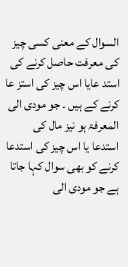السوال کے معنی کسی چیز کی معرفت حاصل کرنے کی استد عایا اس چیز کی استز عا کرنے کے ہیں ۔ جو مودی الی المعرفۃ ہو نیز مال کی استدعا یا اس چیز کی استدعا کرنے کو بھی سوال کہا جاتا ہے جو مودی الی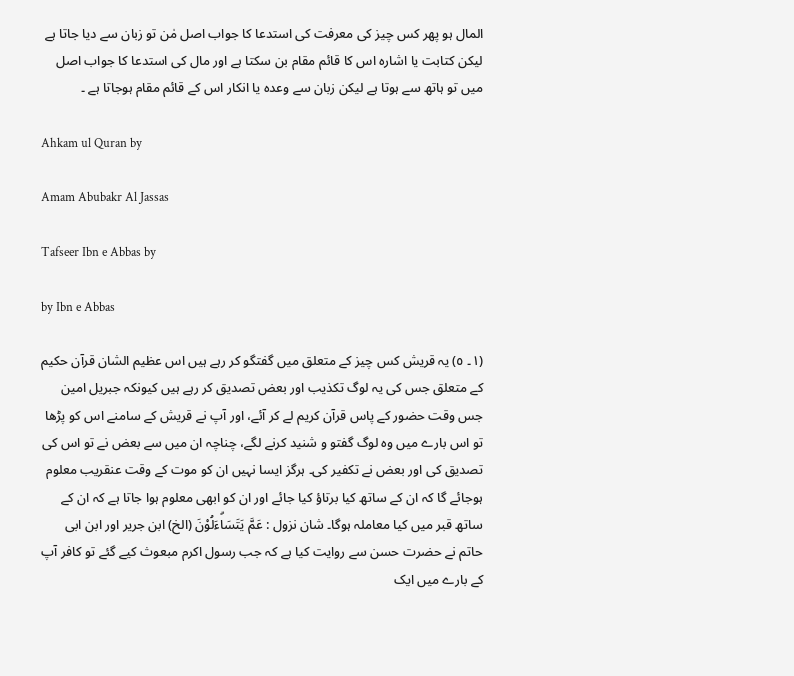المال ہو پھر کس چیز کی معرفت کی استدعا کا جواب اصل مٰن تو زبان سے دیا جاتا ہے لیکن کتابت یا اشارہ اس کا قائم مقام بن سکتا ہے اور مال کی استدعا کا جواب اصل میں تو ہاتھ سے ہوتا ہے لیکن زبان سے وعدہ یا انکار اس کے قائم مقام ہوجاتا ہے ۔

Ahkam ul Quran by

Amam Abubakr Al Jassas

Tafseer Ibn e Abbas by

by Ibn e Abbas

(١۔ ٥) یہ قریش کس چیز کے متعلق میں گفتگو کر رہے ہیں اس عظیم الشان قرآن حکیم کے متعلق جس کی یہ لوگ تکذیب اور بعض تصدیق کر رہے ہیں کیونکہ جبریل امین جس وقت حضور کے پاس قرآن کریم لے کر آئے، اور آپ نے قریش کے سامنے اس کو پڑھا تو اس بارے میں وہ لوگ گفتو و شنید کرنے لگے، چناچہ ان میں سے بعض نے تو اس کی تصدیق کی اور بعض نے تکفیر کی۔ ہرگز ایسا نہیں ان کو موت کے وقت عنقریب معلوم ہوجائے گا کہ ان کے ساتھ کیا برتاؤ کیا جائے اور ان کو ابھی معلوم ہوا جاتا ہے کہ ان کے ساتھ قبر میں کیا معاملہ ہوگا۔ شان نزول : عَمَّ يَتَسَاۗءَلُوْنَ (الخ) ابن جریر اور ابن ابی حاتم نے حضرت حسن سے روایت کیا ہے کہ جب رسول اکرم مبعوث کیے گئے تو کافر آپ کے بارے میں ایک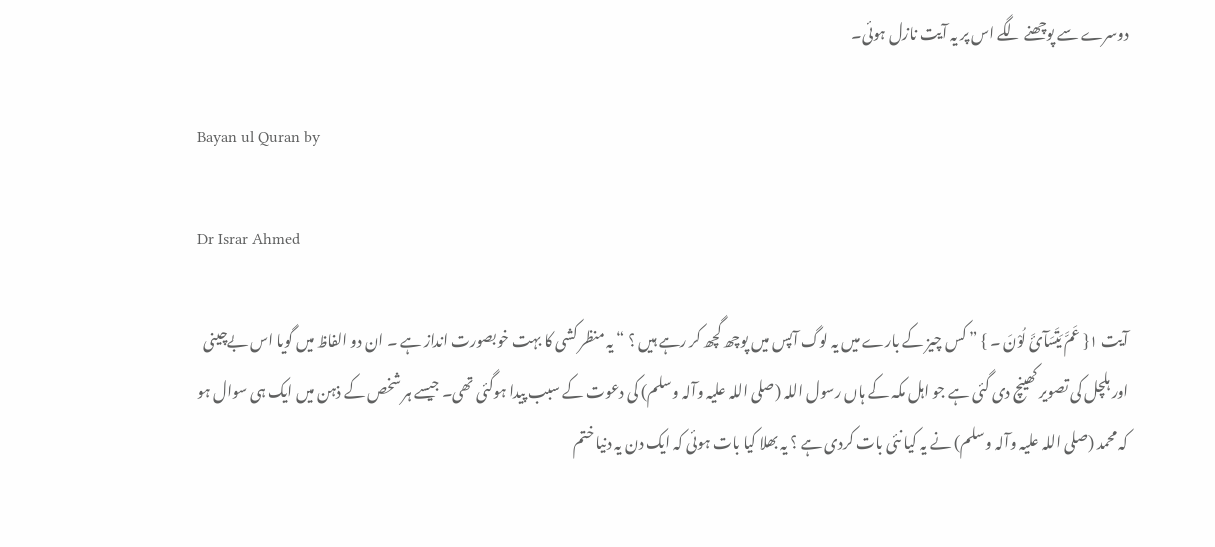دوسرے سے پوچھنے لگے اس پر یہ آیت نازل ہوئی۔

Bayan ul Quran by

Dr Israr Ahmed

آیت ١{ عَمَّ یَتَسَآئَ لُوْنَ ۔ } ” کس چیز کے بارے میں یہ لوگ آپس میں پوچھ گچھ کر رہے ہیں ؟ “ یہ منظر کشی کا بہت خوبصورت انداز ہے ۔ ان دو الفاظ میں گویا اس بےچینی اور ہلچل کی تصویر کھینچ دی گئی ہے جو اہل مکہ کے ہاں رسول اللہ (صلی اللہ علیہ وآلہ وسلم) کی دعوت کے سبب پیدا ہوگئی تھی۔ جیسے ہر شخص کے ذہن میں ایک ہی سوال ہو کہ محمد (صلی اللہ علیہ وآلہ وسلم) نے یہ کیا نئی بات کردی ہے ؟ یہ بھلا کیا بات ہوئی کہ ایک دن یہ دنیا ختم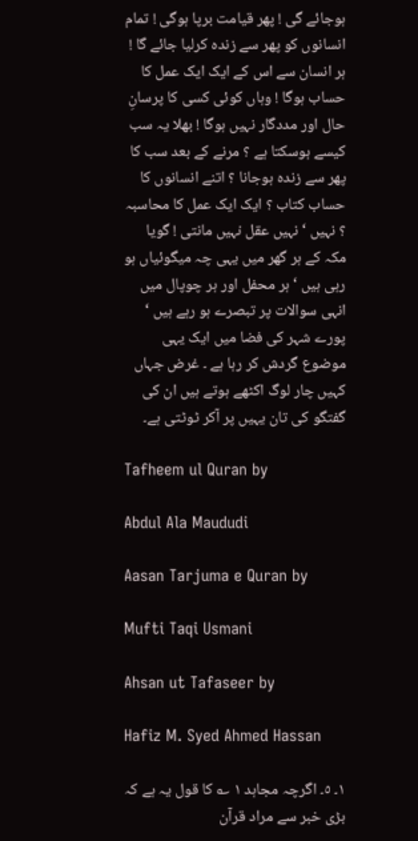ہوجائے گی ! پھر قیامت برپا ہوگی ! تمام انسانوں کو پھر سے زندہ کرلیا جائے گا ! ہر انسان سے اس کے ایک ایک عمل کا حساب ہوگا ! وہاں کوئی کسی کا پرسانِ حال اور مددگار نہیں ہوگا ! بھلا یہ سب کیسے ہوسکتا ہے ؟ مرنے کے بعد سب کا پھر سے زندہ ہوجانا ؟ اتنے انسانوں کا حساب کتاب ؟ ایک ایک عمل کا محاسبہ ؟ نہیں ‘ نہیں عقل نہیں مانتی ! گویا مکہ کے ہر گھر میں یہی چہ میگوئیاں ہو رہی ہیں ‘ ہر محفل اور ہر چوپال میں انہی سوالات پر تبصرے ہو رہے ہیں ‘ پورے شہر کی فضا میں ایک یہی موضوع گردش کر رہا ہے ۔ غرض جہاں کہیں چار لوگ اکٹھے ہوتے ہیں ان کی گفتگو کی تان یہیں پر آکر ٹوٹتی ہے۔

Tafheem ul Quran by

Abdul Ala Maududi

Aasan Tarjuma e Quran by

Mufti Taqi Usmani

Ahsan ut Tafaseer by

Hafiz M. Syed Ahmed Hassan

١۔ ٥۔ اگرچہ مجاہد ١ ؎ کا قول یہ ہے کہ بڑی خبر سے مراد قرآن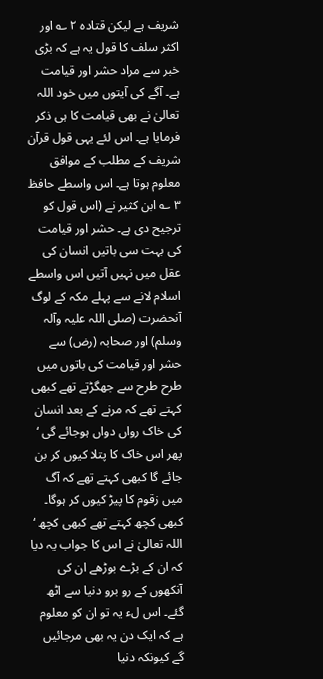شریف ہے لیکن قتادہ ٢ ؎ اور اکثر سلف کا قول یہ ہے کہ بڑی خبر سے مراد حشر اور قیامت ہے۔ آگے کی آیتوں میں خود اللہ تعالیٰ نے بھی قیامت کا ہی ذکر فرمایا ہے۔ اس لئے یہی قول قرآن شریف کے مطلب کے موافق معلوم ہوتا ہے۔ اس واسطے حافظ ٣ ؎ ابن کثیر نے (اس قول کو ترجیح دی ہے۔ حشر اور قیامت کی بہت سی باتیں انسان کی عقل میں نہیں آتیں اس واسطے اسلام لانے سے پہلے مکہ کے لوگ آنحضرت (صلی اللہ علیہ وآلہ وسلم) اور صحابہ (رض) سے حشر اور قیامت کی باتوں میں طرح طرح سے جھگڑتے تھے کبھی کہتے تھے کہ مرنے کے بعد انسان کی خاک رواں دواں ہوجائے گی ‘ پھر اس خاک کا پتلا کیوں کر بن جائے گا کبھی کہتے تھے کہ آگ میں زقوم کا پیڑ کیوں کر ہوگا۔ کبھی کچھ کہتے تھے کبھی کچھ ‘ اللہ تعالیٰ نے اس کا جواب یہ دیا کہ ان کے بڑے بوڑھے ان کی آنکھوں کے رو برو دنیا سے اٹھ گئے۔ اس لء یہ تو ان کو معلوم ہے کہ ایک دن یہ بھی مرجائیں گے کیونکہ دنیا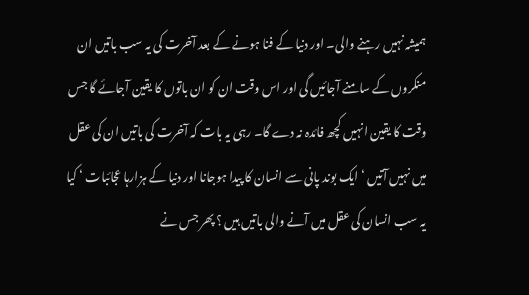ہمیشہ نہیں رہنے والی۔ اور دنیا کے فنا ہونے کے بعد آخرت کی یہ سب باتیں ان منکروں کے سامنے آجائیں گی اور اس وقت ان کو ان باتوں کا یقین آجائے گا جس وقت کا یقین انہیں کچھ فائدہ نہ دے گا۔ رہی یہ بات کہ آخرت کی باتیں ان کی عقل میں نہیں آتیں ‘ ایک بوند پانی سے انسان کا پیدا ہوجانا اور دنیا کے ہزارہا عجائبات ‘ کیا یہ سب انسان کی عقل میں آنے والی باتیں ہیں ؟ پھر جس نے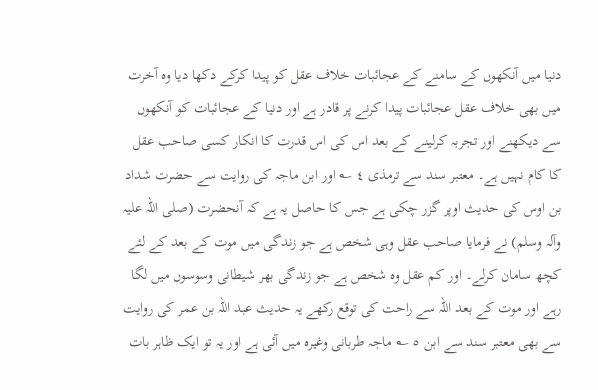دنیا میں آنکھوں کے سامنے کے عجائبات خلاف عقل کو پیدا کرکے دکھا دیا وہ آخرت میں بھی خلاف عقل عجائبات پیدا کرنے پر قادر ہے اور دنیا کے عجائبات کو آنکھوں سے دیکھنے اور تجربہ کرلینے کے بعد اس کی اس قدرت کا انکار کسی صاحب عقل کا کام نہیں ہے۔ معتبر سند سے ترمذی ٤ ؎ اور ابن ماجہ کی روایت سے حضرت شداد بن اوس کی حدیث اوپر گزر چکی ہے جس کا حاصل یہ ہے کہ آنحضرت (صلی اللہ علیہ وآلہ وسلم) نے فرمایا صاحب عقل وہی شخص ہے جو زندگی میں موت کے بعد کے لئے کچھ سامان کرلے۔ اور کم عقل وہ شخص ہے جو زندگی بھر شیطانی وسوسوں میں لگا رہے اور موت کے بعد اللہ سے راحت کی توقع رکھے یہ حدیث عبد اللہ بن عمر کی روایت سے بھی معتبر سند سے ابن ٥ ؎ ماجہ طربانی وغیرہ میں آئی ہے اور یہ تو ایک ظاہر بات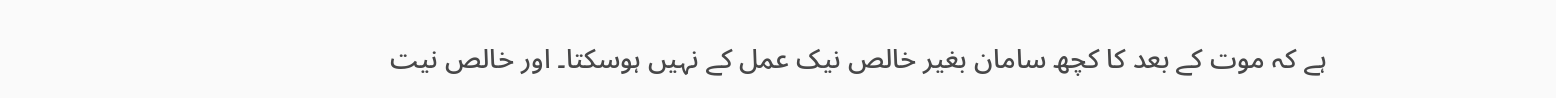ہے کہ موت کے بعد کا کچھ سامان بغیر خالص نیک عمل کے نہیں ہوسکتا۔ اور خالص نیت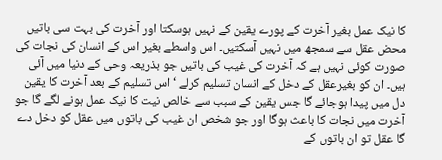کا نیک عمل بغیر آخرت کے پورے یقین کے نہیں ہوسکتا اور آخرت کی بہت سی باتیں محض عقل سے سمجھ میں نہیں آسکتیں۔ اس واسطے بغیر اس کے انسان کی نجات کی صورت کوئی نہیں ہے کہ آخرت کی غیب کی باتیں جو بذریعہ وحی کے دنیا میں آئی ہیں۔ ان کو بغیرعقل کے دخل کے انسان تسلیم کرلے ‘ اس تسلیم کے بعد آخرت کا یقین دل میں پیدا ہوجائے گا جس یقین کے سبب سے خالص نیت کا نیک عمل ہونے لگے گا جو آخرت میں نجات کا باعث ہوگا اور جو شخص ان غیب کی باتوں میں عقل کو دخل دے گا عقل تو ان باتوں کے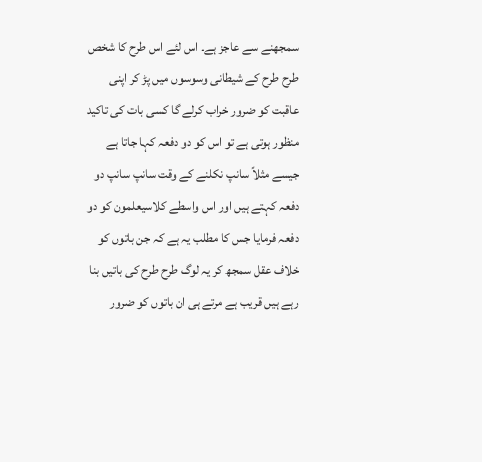سمجھنے سے عاجز ہے۔ اس لئے اس طرح کا شخص طرح طرح کے شیطانی وسوسوں میں پڑ کر اپنی عاقبت کو ضرور خراب کرلے گا کسی بات کی تاکید منظور ہوتی ہے تو اس کو دو دفعہ کہا جاتا ہے جیسے مثلاً سانپ نکلنے کے وقت سانپ سانپ دو دفعہ کہتے ہیں اور اس واسطے کلاسیعلمون کو دو دفعہ فرمایا جس کا مطلب یہ ہے کہ جن باتوں کو خلاف عقل سمجھ کر یہ لوگ طرح طرح کی باتیں بنا رہے ہیں قریب ہے مرتے ہی ان باتوں کو ضرور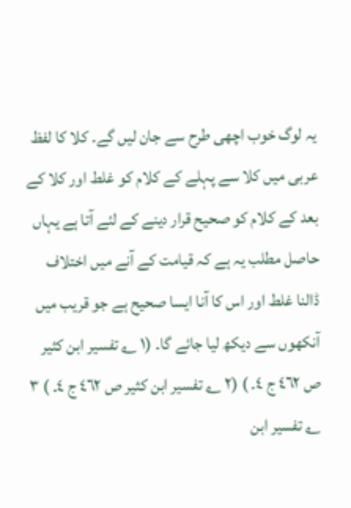یہ لوگ خوب اچھی طرح سے جان لیں گے۔ کلا کا لفظ عربی میں کلا سے پہلے کے کلام کو غلط اور کلا کے بعد کے کلام کو صحیح قرار دینے کے لئے آتا ہے یہاں حاصل مطلب یہ ہے کہ قیامت کے آنے میں اختلاف ڈالنا غلط اور اس کا آنا ایسا صحیح ہے جو قریب میں آنکھوں سے دیکھ لیا جائے گا۔ (١ ؎ تفسیر ابن کثیر ص ٤٦٢ ج ٤۔ ) (٢ ؎ تفسیر ابن کثیر ص ٤٦٢ ج ٤۔ ) ٣ ؎ تفسیر ابن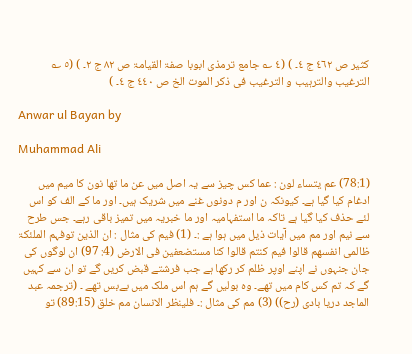کثیر ص ٤٦٢ ج ٤۔ ) (٤ ؎ جامع ترمذی ابوبا صفۃ القیامۃ ص ٨٢ ج ٢۔ ) (٥ ؎ الترغیب والترہیب و الترغیب فی ذکر الموت الخ ص ٤٤٠ ج ٤۔ )

Anwar ul Bayan by

Muhammad Ali

(78:1) عم یتساء لون : عما کس چیز سے یہ اصل میں عن ما تھا نون کا میم میں ادغام کیا گیا ہے۔ کیونکہ ن اور م دونوں غنے میں شریک ہیں۔ اور ما کے الف کو اس لئے حذف کیا گیا ہے تاکہ ما استفہامیہ اور ما خبریہ میں تمیز باقی رہے۔ جس طرح سے نیم اور مم میں آیات ذیل میں ہوا ہے :۔ (1) فیم کی مثال : ان الذین توفہم الملئکۃ ظالمی انفسھم قالوا فیم کنتم قالوا کنا مستضعفین فی الارض (4: 97) ان لوگوں کی جان جنہوں نے اپنے اوپر ظلم کر رکھا ہے جب فرشتے قبض کریں گے تو ان سے کہیں گے کہ تم کس کام میں تھے۔ وہ بولیں گے ہم اس ملک میں بےبس تھے ۔ (ترجمہ عبد الماجد دریا بادی (رح)) (3) مم کی مثال :۔ فلینظر الانسان مم خلق (89:15) تو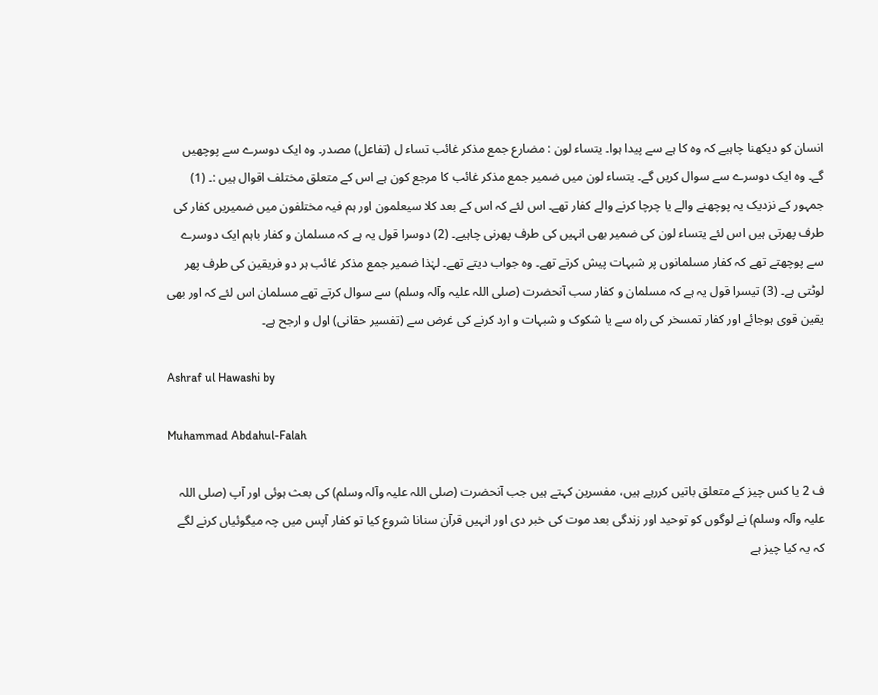انسان کو دیکھنا چاہیے کہ وہ کا ہے سے پیدا ہوا۔ یتساء لون : مضارع جمع مذکر غائب تساء ل (تفاعل) مصدر۔ وہ ایک دوسرے سے پوچھیں گے۔ وہ ایک دوسرے سے سوال کریں گے۔ یتساء لون میں ضمیر جمع مذکر غائب کا مرجع کون ہے اس کے متعلق مختلف اقوال ہیں :۔ (1) جمہور کے نزدیک یہ پوچھنے والے یا چرچا کرنے والے کفار تھے۔ اس لئے کہ اس کے بعد کلا سیعلمون اور ہم فیہ مختلفون میں ضمیریں کفار کی طرف پھرتی ہیں اس لئے یتساء لون کی ضمیر بھی انہیں کی طرف پھرنی چاہیے۔ (2) دوسرا قول یہ ہے کہ مسلمان و کفار باہم ایک دوسرے سے پوچھتے تھے کہ کفار مسلمانوں پر شبہات پیش کرتے تھے۔ وہ جواب دیتے تھے۔ لہٰذا ضمیر جمع مذکر غائب ہر دو فریقین کی طرف پھر لوٹتی ہے۔ (3) تیسرا قول یہ ہے کہ مسلمان و کفار سب آنحضرت (صلی اللہ علیہ وآلہ وسلم) سے سوال کرتے تھے مسلمان اس لئے کہ اور بھی یقین قوی ہوجائے اور کفار تمسخر کی راہ سے یا شکوک و شبہات و ارد کرنے کی غرض سے (تفسیر حقانی) اول و ارجح ہے۔

Ashraf ul Hawashi by

Muhammad Abdahul-Falah

ف 2 یا کس چیز کے متعلق باتیں کررہے ہیں، مفسرین کہتے ہیں جب آنحضرت (صلی اللہ علیہ وآلہ وسلم) کی بعث ہوئی اور آپ (صلی اللہ علیہ وآلہ وسلم) نے لوگوں کو توحید اور زندگی بعد موت کی خبر دی اور انہیں قرآن سنانا شروع کیا تو کفار آپس میں چہ میگوئیاں کرنے لگے کہ یہ کیا چیز ہے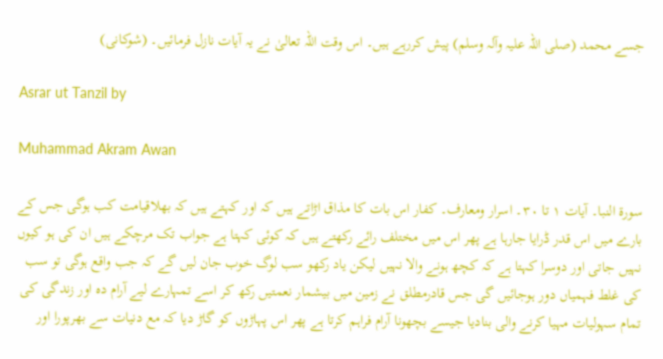جسے محمد (صلی اللہ علیہ وآلہ وسلم) پیش کررہے ہیں۔ اس وقت اللہ تعالیٰ نے یہ آیات نازل فرمائیں۔ (شوکانی)

Asrar ut Tanzil by

Muhammad Akram Awan

سورة النبا۔ آیات ١ تا ٣٠۔ اسرار ومعارف۔ کفار اس بات کا مذاق اڑاتے ہیں کہ اور کہتے ہیں کہ بھلاقیامت کب ہوگی جس کے بارے میں اس قدر ڈرایا جارہا ہے پھر اس میں مختلف رائے رکھتے ہیں کہ کوئی کہتا ہے جواب تک مرچکے ہیں ان کی ہو کیوں نہیں جاتی اور دوسرا کہتا ہے کہ کچھ ہونے والا نہیں لیکن یاد رکھو سب لوگ خوب جان لیں گے کہ جب واقع ہوگی تو سب کی غلط فہمیاں دور ہوجائیں گی جس قادرمطلق نے زمین میں بیشمار نعمتیں رکھ کر اسے تمہارے لیے آرام دہ اور زندگی کی تمام سہولیات مہیا کرنے والی بنادیا جیسے بچھونا آرام فراہم کرتا ہے پھر اس پہاڑوں کو گاڑ دیا کہ مع دنیات سے بھرپورا اور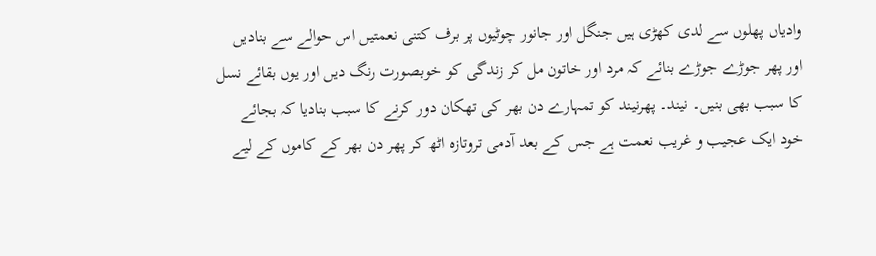وادیاں پھلوں سے لدی کھڑی ہیں جنگل اور جانور چوٹیوں پر برف کتنی نعمتیں اس حوالے سے بنادیں اور پھر جوڑے جوڑے بنائے کہ مرد اور خاتون مل کر زندگی کو خوبصورت رنگ دیں اور یوں بقائے نسل کا سبب بھی بنیں۔ نیند۔ پھرنیند کو تمہارے دن بھر کی تھکان دور کرنے کا سبب بنادیا کہ بجائے خود ایک عجیب و غریب نعمت ہے جس کے بعد آدمی تروتازہ اٹھ کر پھر دن بھر کے کاموں کے لیے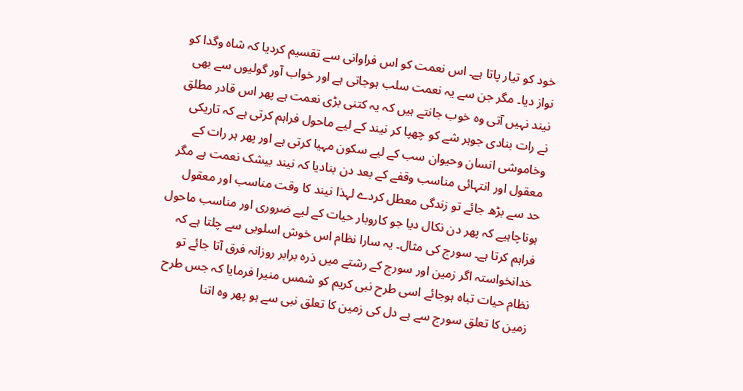خود کو تیار پاتا ہے۔ اس نعمت کو اس فراوانی سے تقسیم کردیا کہ شاہ وگدا کو نواز دیا۔ مگر جن سے یہ نعمت سلب ہوجاتی ہے اور خواب آور گولیوں سے بھی نیند نہیں آتی وہ خوب جانتے ہیں کہ یہ کتنی بڑی نعمت ہے پھر اس قادر مطلق نے رات بنادی جوہر شے کو چھپا کر نیند کے لیے ماحول فراہم کرتی ہے کہ تاریکی وخاموشی انسان وحیوان سب کے لیے سکون مہیا کرتی ہے اور پھر ہر رات کے معقول اور انتہائی مناسب وقفے کے بعد دن بنادیا کہ نیند بیشک نعمت ہے مگر حد سے بڑھ جائے تو زندگی معطل کردے لہذا نیند کا وقت مناسب اور معقول ہوناچاہیے کہ پھر دن نکال دیا جو کاروبار حیات کے لیے ضروری اور مناسب ماحول فراہم کرتا ہے۔ سورج کی مثال۔ یہ سارا نظام اس خوش اسلوبی سے چلتا ہے کہ خدانخواستہ اگر زمین اور سورج کے رشتے میں ذرہ برابر روزانہ فرق آتا جائے تو نظام حیات تباہ ہوجائے اسی طرح نبی کریم کو شمس منیرا فرمایا کہ جس طرح زمین کا تعلق سورج سے ہے دل کی زمین کا تعلق نبی سے ہو پھر وہ اتنا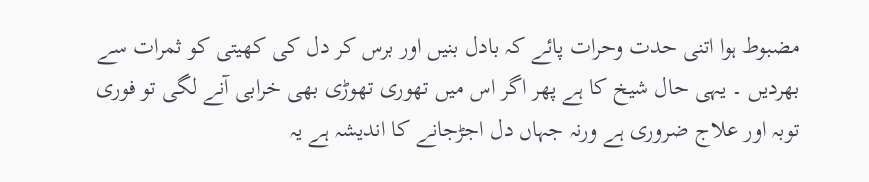مضبوط ہوا اتنی حدت وحرات پائے کہ بادل بنیں اور برس کر دل کی کھیتی کو ثمرات سے بھردیں ۔ یہی حال شیخ کا ہے پھر اگر اس میں تھوری تھوڑی بھی خرابی آنے لگی تو فوری توبہ اور علاج ضروری ہے ورنہ جہاں دل اجڑجانے کا اندیشہ ہے یہ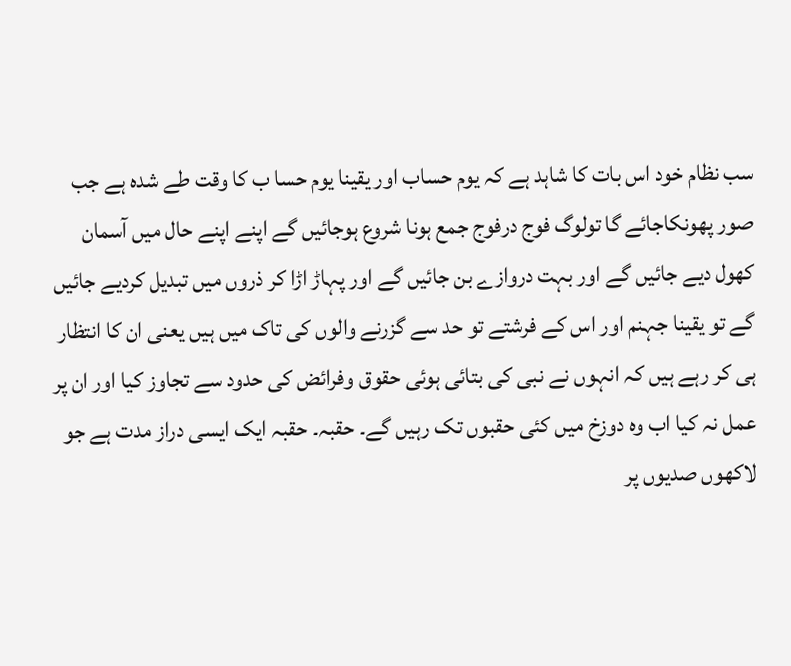سب نظام خود اس بات کا شاہد ہے کہ یوم حساب اور یقینا یوم حسا ب کا وقت طے شدہ ہے جب صور پھونکاجائے گا تولوگ فوج درفوج جمع ہونا شروع ہوجائیں گے اپنے اپنے حال میں آسمان کھول دیے جائیں گے اور بہت دروازے بن جائیں گے اور پہاڑ اڑا کر ذروں میں تبدیل کردیے جائیں گے تو یقینا جہنم اور اس کے فرشتے تو حد سے گزرنے والوں کی تاک میں ہیں یعنی ان کا انتظار ہی کر رہے ہیں کہ انہوں نے نبی کی بتائی ہوئی حقوق وفرائض کی حدود سے تجاوز کیا اور ان پر عمل نہ کیا اب وہ دوزخ میں کئی حقبوں تک رہیں گے۔ حقبہ۔ حقبہ ایک ایسی دراز مدت ہے جو لاکھوں صدیوں پر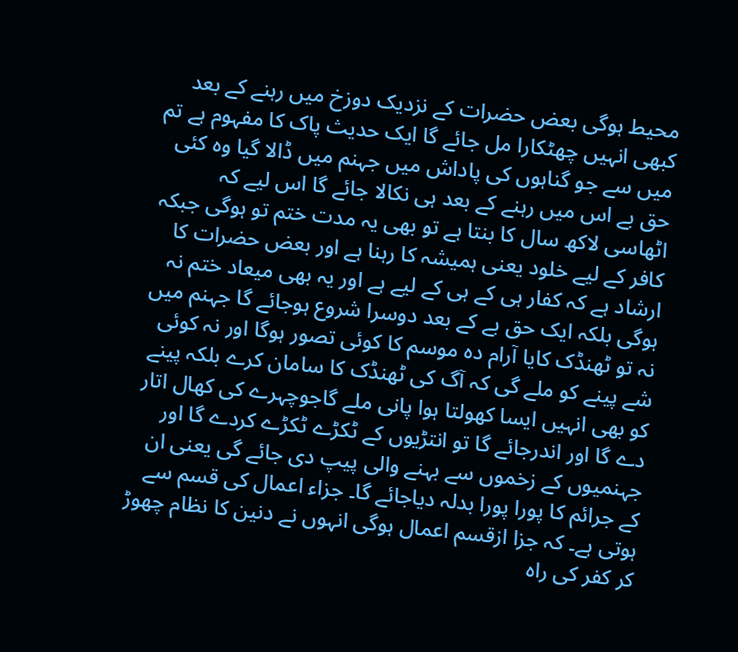محیط ہوگی بعض حضرات کے نزدیک دوزخ میں رہنے کے بعد کبھی انہیں چھٹکارا مل جائے گا ایک حدیث پاک کا مفہوم ہے تم میں سے جو گناہوں کی پاداش میں جہنم میں ڈالا گیا وہ کئی حق بے اس میں رہنے کے بعد ہی نکالا جائے گا اس لیے کہ اٹھاسی لاکھ سال کا بنتا ہے تو بھی یہ مدت ختم تو ہوگی جبکہ کافر کے لیے خلود یعنی ہمیشہ کا رہنا ہے اور بعض حضرات کا ارشاد ہے کہ کفار ہی کے ہی کے لیے ہے اور یہ بھی میعاد ختم نہ ہوگی بلکہ ایک حق بے کے بعد دوسرا شروع ہوجائے گا جہنم میں نہ تو ٹھنڈک کایا آرام دہ موسم کا کوئی تصور ہوگا اور نہ کوئی شے پینے کو ملے گی کہ آگ کی ٹھنڈک کا سامان کرے بلکہ پینے کو بھی انہیں ایسا کھولتا ہوا پانی ملے گاجوچہرے کی کھال اتار دے گا اور اندرجائے گا تو انتڑیوں کے ٹکڑے ٹکڑے کردے گا اور جہنمیوں کے زخموں سے بہنے والی پیپ دی جائے گی یعنی ان کے جرائم کا پورا پورا بدلہ دیاجائے گا۔ جزاء اعمال کی قسم سے ہوتی ہے۔ کہ جزا ازقسم اعمال ہوگی انہوں نے دنین کا نظام چھوڑ کر کفر کی راہ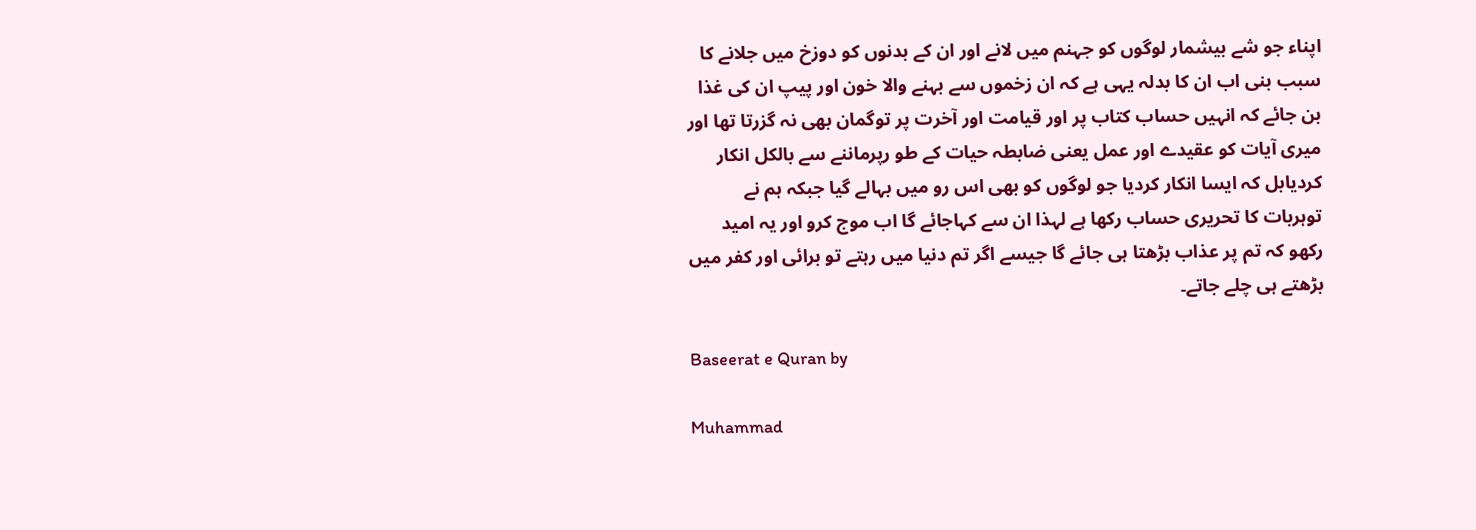اپناء جو شے بیشمار لوگوں کو جہنم میں لانے اور ان کے بدنوں کو دوزخ میں جلانے کا سبب بنی اب ان کا بدلہ یہی ہے کہ ان زخموں سے بہنے والا خون اور پیپ ان کی غذا بن جائے کہ انہیں حساب کتاب پر اور قیامت اور آخرت پر توگمان بھی نہ گزرتا تھا اور میری آیات کو عقیدے اور عمل یعنی ضابطہ حیات کے طو رپرماننے سے بالکل انکار کردیابل کہ ایسا انکار کردیا جو لوگوں کو بھی اس رو میں بہالے گیا جبکہ ہم نے توہربات کا تحریری حساب رکھا ہے لہذا ان سے کہاجائے گا اب موج کرو اور یہ امید رکھو کہ تم پر عذاب بڑھتا ہی جائے گا جیسے اگر تم دنیا میں رہتے تو برائی اور کفر میں بڑھتے ہی چلے جاتے۔

Baseerat e Quran by

Muhammad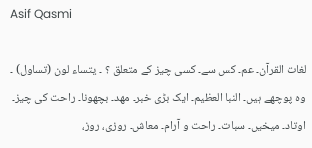Asif Qasmi

لغات القرآن۔ عم۔ کس سے۔ کسی چیز کے متعلق ؟ ۔ یتساء لون (تساول) ۔ وہ پوچھے ہیں۔ النبا العظیم۔ ایک بڑی خبر۔ مھد۔ بچھونا۔ راحت کی چیز۔ اوتاد۔ میخیں۔ سبات۔ راحت و آرام۔ معاش۔ روزی، روز،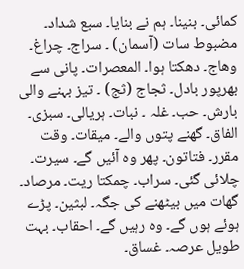کمائی۔ بنینا۔ ہم نے بنایا۔ سبع شداد۔ مضبوط سات (آسمان) ۔ سراج۔ چراغ۔ وھاج۔ دھکتا ہوا۔ المعصرات۔ پانی سے بھرپور بادل۔ ثجاج (ثج) ۔ تیز بہنے والی بارش۔ حب۔ غلہ ۔ نبات۔ ہریالی۔ سبزی۔ الفاق۔ گھنے پتوں والے۔ میقات۔ وقت مقرر۔ فتاتون۔ پھر وہ آئیں گے۔ سیرت۔ چلائی گئی۔ سراب۔ چمکتا ریت۔ مرصاد۔ گھات میں بیٹھنے کی جگہ۔ لبثین۔ پڑے ہوئے ہوں گے۔ وہ رہیں گے۔ احقاب۔ بہت طویل عرصہ۔ غساق۔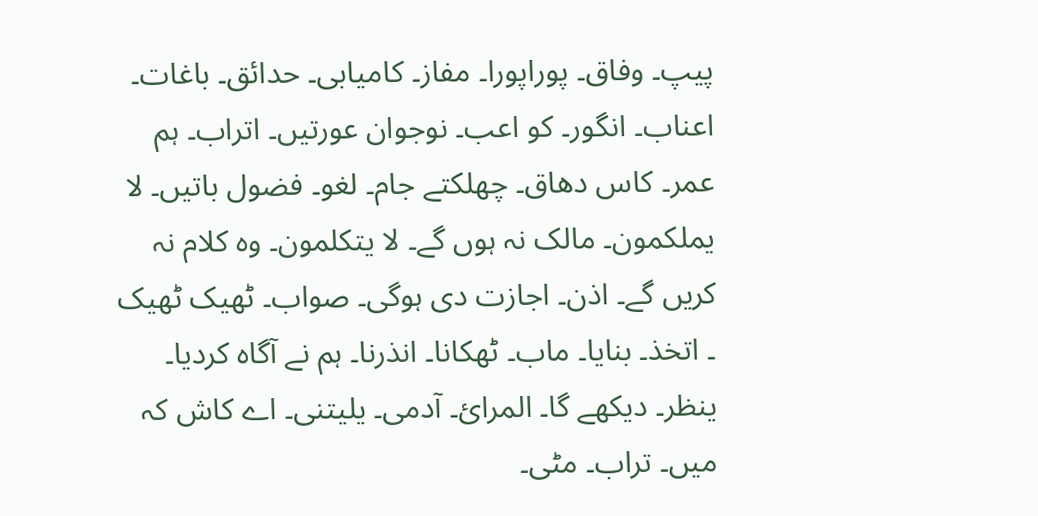پیپ۔ وفاق۔ پوراپورا۔ مفاز۔ کامیابی۔ حدائق۔ باغات۔ اعناب۔ انگور۔ کو اعب۔ نوجوان عورتیں۔ اتراب۔ ہم عمر۔ کاس دھاق۔ چھلکتے جام۔ لغو۔ فضول باتیں۔ لا یملکمون۔ مالک نہ ہوں گے۔ لا یتکلمون۔ وہ کلام نہ کریں گے۔ اذن۔ اجازت دی ہوگی۔ صواب۔ ٹھیک ٹھیک ۔ اتخذ۔ بنایا۔ ماب۔ ٹھکانا۔ انذرنا۔ ہم نے آگاہ کردیا۔ ینظر۔ دیکھے گا۔ المرائ۔ آدمی۔ یلیتنی۔ اے کاش کہ میں۔ تراب۔ مٹی۔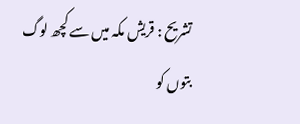تشریح : قریش مکہ میں سے کچھ لوگ بتوں کو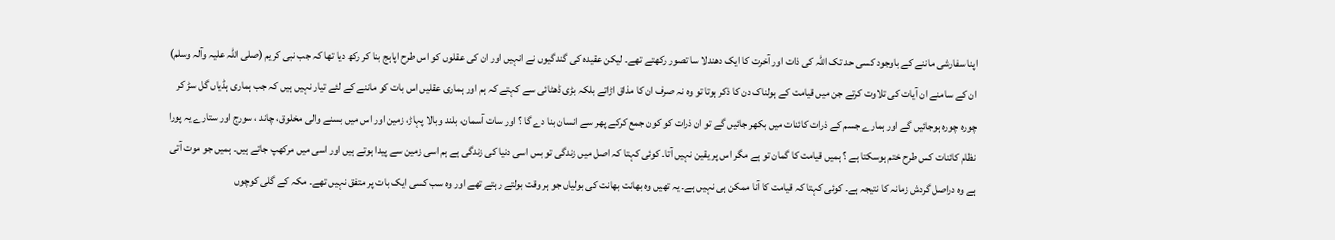اپنا سفارشی ماننے کے باوجود کسی حد تک اللہ کی ذات اور آخرت کا ایک دھندلا سا تصور رکھتے تھے۔ لیکن عقیدہ کی گندگیوں نے انہیں اور ان کی عقلوں کو اس طرح اپاہج بنا کر رکھ دیا تھا کہ جب نبی کریم (صلی اللہ علیہ وآلہ وسلم) ان کے سامنے ان آیات کی تلاوت کرتے جن میں قیامت کے ہولناک دن کا ذکر ہوتا تو وہ نہ صرف ان کا مذاق اڑاتے بلکہ بڑی ڈھٹائی سے کہتے کہ ہم اور ہماری عقلیں اس بات کو ماننے کے لئے تیار نہیں ہیں کہ جب ہماری ہڈیاں گل سڑ کر چورہ چورہ ہوجائیں گے اور ہمارے جسم کے ذرات کائنات میں بکھر جائیں گے تو ان ذرات کو کون جمع کرکے پھر سے انسان بنا دے گا ؟ اور سات آسمان، بلند وبالا پہاڑ، زمین اور اس میں بسنے والی مخلوق، چاند ، سورج اور ستارے یہ پورا نظام کائنات کس طرح ختم ہوسکتا ہے ؟ ہمیں قیامت کا گمان تو ہے مگر اس پر یقین نہیں آتا۔ کوئی کہتا کہ اصل میں زندگی تو بس اسی دنیا کی زندگی ہے ہم اسی زمین سے پیدا ہوتے ہیں اور اسی میں مرکھپ جاتے ہیں۔ ہمیں جو موت آتی ہے وہ دراصل گردش زمانہ کا نتیجہ ہے۔ کوئی کہتا کہ قیامت کا آنا ممکن ہی نہیں ہے۔ یہ تھیں وہ بھانت بھانت کی بولیاں جو ہر وقت بولتے رہتے تھے اور وہ سب کسی ایک بات پر متفق نہیں تھے۔ مکہ کے گلی کوچوں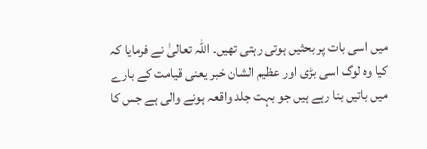میں اسی بات پر بحثیں ہوتی رہتی تھیں۔ اللہ تعالیٰ نے فرمایا کہ کیا وہ لوگ اسی بڑی اور عظیم الشان خبر یعنی قیامت کے بارے میں باتیں بنا رہے ہیں جو بہت جلد واقعہ ہونے والی ہے جس کا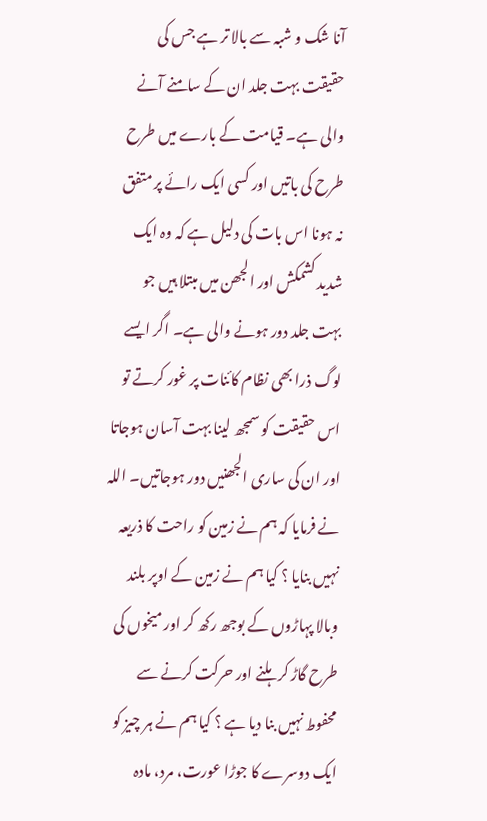آنا شک و شبہ سے بالا تر ہے جس کی حقیقت بہت جلد ان کے سامنے آنے والی ہے۔ قیامت کے بارے میں طرح طرح کی باتیں اور کسی ایک رائے پر متفق نہ ہونا اس بات کی دلیل ہے کہ وہ ایک شدید کشمکش اور الجھن میں مبتلا ہیں جو بہت جلد دور ہونے والی ہے۔ اگر ایسے لوگ ذرا بھی نظام کائنات پر غور کرتے تو اس حقیقت کو سمجھ لینا بہت آسان ہوجاتا اور ان کی ساری الجھنیں دور ہوجاتیں۔ اللہ نے فرمایا کہ ہم نے زمین کو راحت کا ذریعہ نہیں بنایا ؟ کیا ہم نے زمین کے اوپر بلند وبالا پہاڑوں کے بوجھ رکھ کر اور میخوں کی طرح گاڑ کر ہلنے اور حرکت کرنے سے محفوط نہیں بنا دیا ہے ؟ کیا ہم نے ہر چیز کو ایک دوسرے کا جوڑا عورت، مرد، مادہ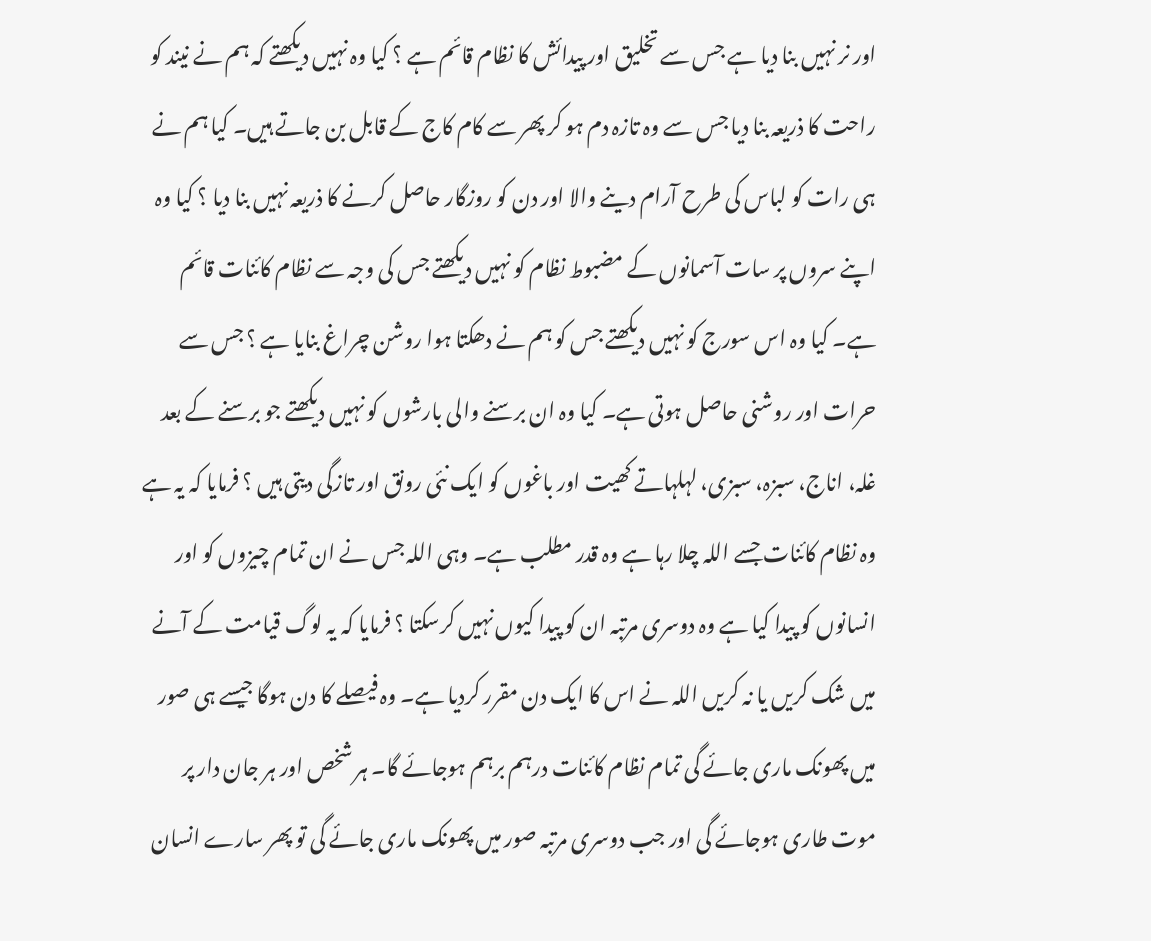اور نر نہیں بنا دیا ہے جس سے تخلیق اور پیدائش کا نظام قائم ہے ؟ کیا وہ نہیں دیکھتے کہ ہم نے نیند کو راحت کا ذریعہ بنا دیا جس سے وہ تازہ دم ہو کر پھر سے کام کاج کے قابل بن جاتے ہیں۔ کیا ہم نے ہی رات کو لباس کی طرح آرام دینے والا اور دن کو روزگار حاصل کرنے کا ذریعہ نہیں بنا دیا ؟ کیا وہ اپنے سروں پر سات آسمانوں کے مضبوط نظام کو نہیں دیکھتے جس کی وجہ سے نظام کائنات قائم ہے۔ کیا وہ اس سورج کو نہیں دیکھتے جس کو ہم نے دھکتا ہوا روشن چراغ بنایا ہے ؟ جس سے حرات اور روشنی حاصل ہوتی ہے۔ کیا وہ ان برسنے والی بارشوں کو نہیں دیکھتے جو برسنے کے بعد غلہ، اناج، سبزہ، سبزی، لہلہاتے کھیت اور باغوں کو ایک نئی رونق اور تازگی دیتی ہیں ؟ فرمایا کہ یہ ہے وہ نظام کائنات جسے اللہ چلا رہا ہے وہ قدر مطلب ہے۔ وہی اللہ جس نے ان تمام چیزوں کو اور انسانوں کو پیدا کیا ہے وہ دوسری مرتبہ ان کو پیدا کیوں نہیں کرسکتا ؟ فرمایا کہ یہ لوگ قیامت کے آنے میں شک کریں یا نہ کریں اللہ نے اس کا ایک دن مقرر کردیا ہے۔ وہ فیصلے کا دن ہوگا جیسے ہی صور میں پھونک ماری جائے گی تمام نظام کائنات درہم برہم ہوجائے گا۔ ہر شخص اور ہر جان دار پر موت طاری ہوجائے گی اور جب دوسری مرتبہ صور میں پھونک ماری جائے گی تو پھر سارے انسان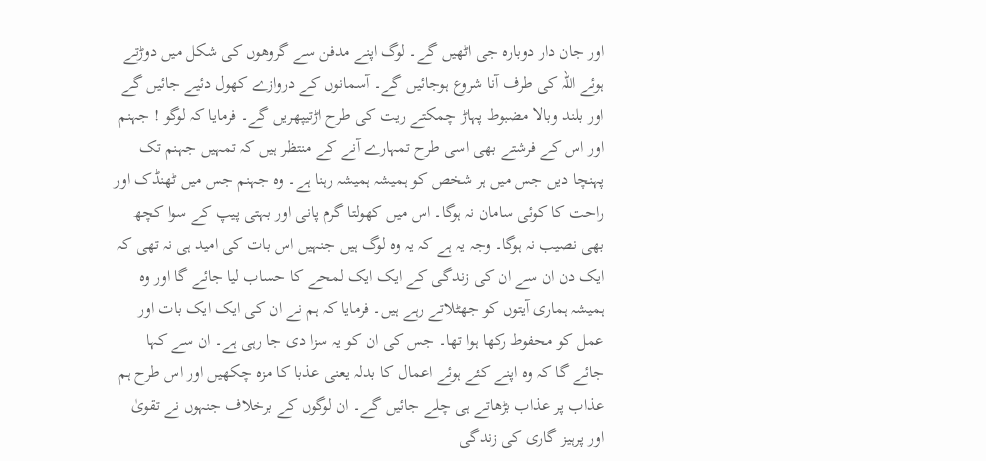اور جان دار دوبارہ جی اٹھیں گے۔ لوگ اپنے مدفن سے گروھوں کی شکل میں دوڑتے ہوئے اللہ کی طرف آنا شروع ہوجائیں گے۔ آسمانوں کے دروازے کھول دئیے جائیں گے اور بلند وبالا مضبوط پہاڑ چمکتے ریت کی طرح اڑتیپھریں گے۔ فرمایا کہ لوگو ! جہنم اور اس کے فرشتے بھی اسی طرح تمہارے آنے کے منتظر ہیں کہ تمہیں جہنم تک پہنچا دیں جس میں ہر شخص کو ہمیشہ ہمیشہ رہنا ہے۔ وہ جہنم جس میں ٹھنڈک اور راحت کا کوئی سامان نہ ہوگا۔ اس میں کھولتا گرم پانی اور بہتی پیپ کے سوا کچھ بھی نصیب نہ ہوگا۔ وجہ یہ ہے کہ یہ وہ لوگ ہیں جنہیں اس بات کی امید ہی نہ تھی کہ ایک دن ان سے ان کی زندگی کے ایک ایک لمحے کا حساب لیا جائے گا اور وہ ہمیشہ ہماری آیتوں کو جھٹلاتے رہے ہیں۔ فرمایا کہ ہم نے ان کی ایک ایک بات اور عمل کو محفوط رکھا ہوا تھا۔ جس کی ان کو یہ سزا دی جا رہی ہے۔ ان سے کہا جائے گا کہ وہ اپنے کئے ہوئے اعمال کا بدلہ یعنی عذبا کا مزہ چکھیں اور اس طرح ہم عذاب پر عذاب بڑھاتے ہی چلے جائیں گے۔ ان لوگوں کے برخلاف جنہوں نے تقویٰ اور پرہیز گاری کی زندگی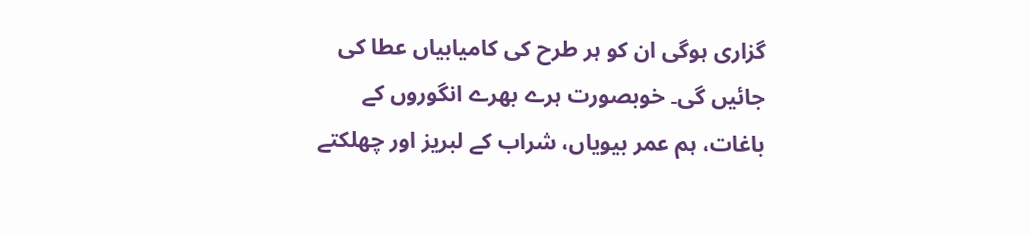گزاری ہوگی ان کو ہر طرح کی کامیابیاں عطا کی جائیں گی۔ خوبصورت ہرے بھرے انگوروں کے باغات، ہم عمر بیویاں، شراب کے لبریز اور چھلکتے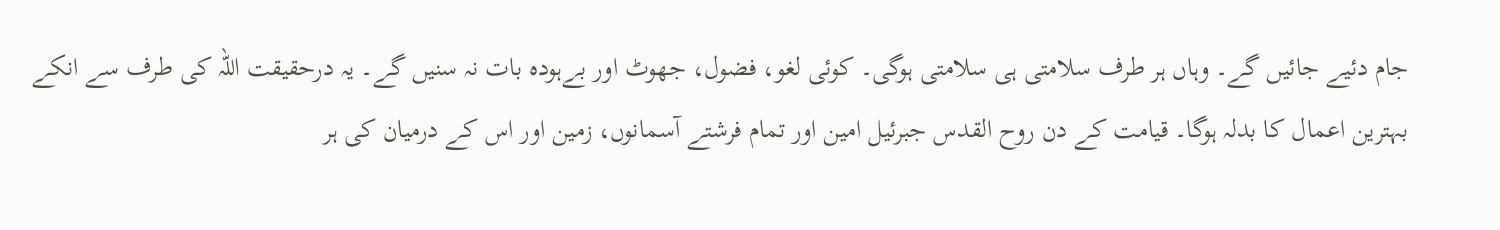جام دئیے جائیں گے۔ وہاں ہر طرف سلامتی ہی سلامتی ہوگی۔ کوئی لغو، فضول، جھوٹ اور بےہودہ بات نہ سنیں گے۔ یہ درحقیقت اللہ کی طرف سے انکے بہترین اعمال کا بدلہ ہوگا۔ قیامت کے دن روح القدس جبرئیل امین اور تمام فرشتے آسمانوں، زمین اور اس کے درمیان کی ہر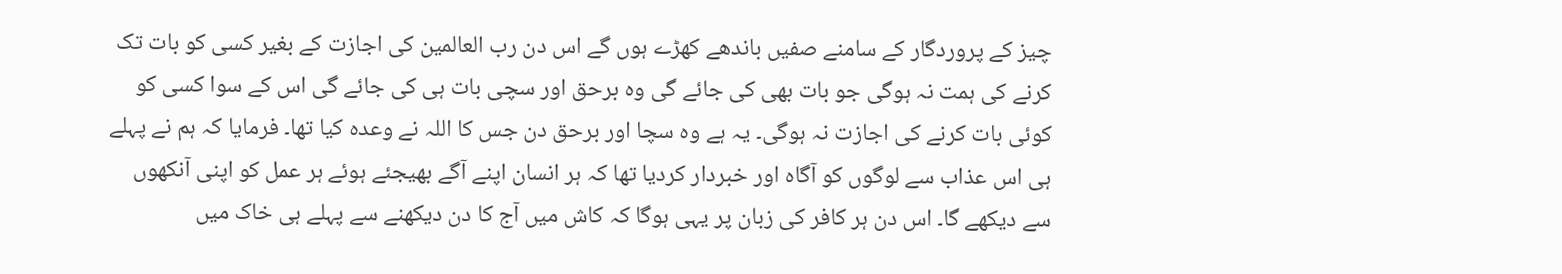چیز کے پروردگار کے سامنے صفیں باندھے کھڑے ہوں گے اس دن رب العالمین کی اجازت کے بغیر کسی کو بات تک کرنے کی ہمت نہ ہوگی جو بات بھی کی جائے گی وہ برحق اور سچی بات ہی کی جائے گی اس کے سوا کسی کو کوئی بات کرنے کی اجازت نہ ہوگی۔ یہ ہے وہ سچا اور برحق دن جس کا اللہ نے وعدہ کیا تھا۔ فرمایا کہ ہم نے پہلے ہی اس عذاب سے لوگوں کو آگاہ اور خبردار کردیا تھا کہ ہر انسان اپنے آگے بھیجئے ہوئے ہر عمل کو اپنی آنکھوں سے دیکھے گا۔ اس دن ہر کافر کی زبان پر یہی ہوگا کہ کاش میں آج کا دن دیکھنے سے پہلے ہی خاک میں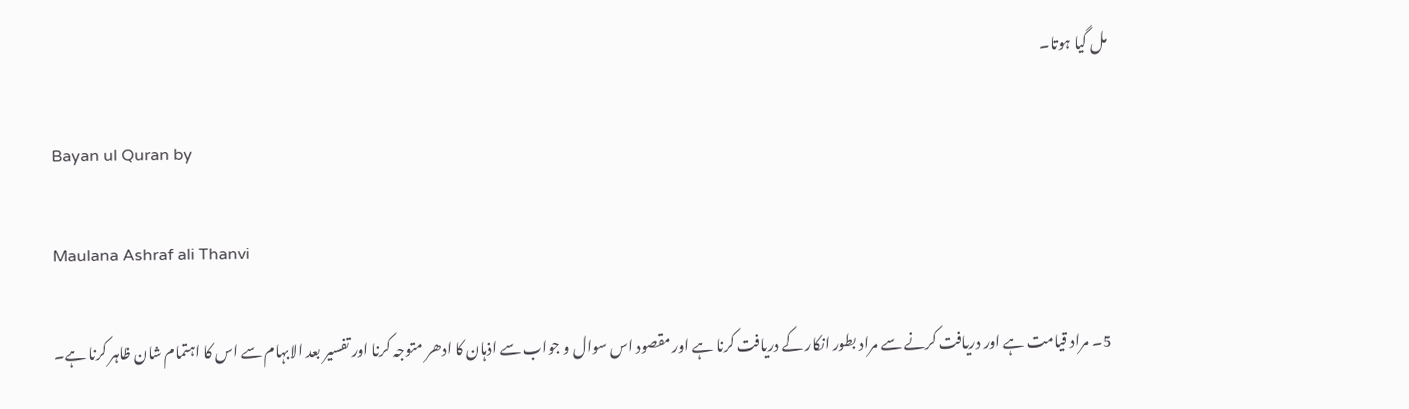مل گیا ہوتا۔

Bayan ul Quran by

Maulana Ashraf ali Thanvi

5۔ مراد قیامت ہے اور دریافت کرنے سے مراد بطور انکار کے دریافت کرنا ہے اور مقصود اس سوال و جواب سے اذہان کا ادھر متوجہ کرنا اور تفسیر بعد الابہام سے اس کا اہتمام شان ظاہر کرنا ہے۔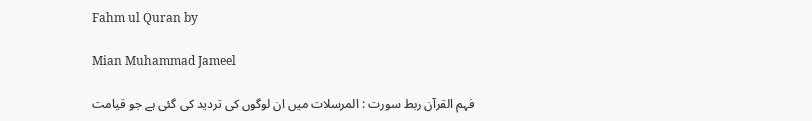Fahm ul Quran by

Mian Muhammad Jameel

فہم القرآن ربط سورت : المرسلات میں ان لوگوں کی تردید کی گئی ہے جو قیامت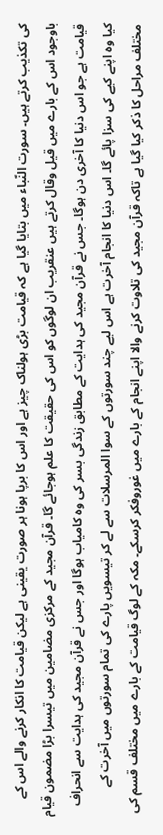کی تکذیب کرتے ہیں۔ سورت النّباء میں بتایا گیا ہے کہ قیامت بڑی ہولناک چیز ہے اور اس کا برپا ہونا ہر صورت یقینی ہے لیکن قیامت کا انکار کرنے والے اس کے باوجود اس کے بارے میں قیل وقال کرتے ہیں عنقریب ان لوگوں کو اس کی حقیقت کا علم ہوجائے گا۔ قرآن مجید کے مرکزی مضامین میں تیسرا بڑا مضمون قیام قیامت ہے جو اس دنیا کا آخری دن ہوگا۔ جس نے قرآن مجید کی ہدایت کے مطابق زندگی بسر کی وہ کامیاب ہوگا اور جس نے قرآن مجید کی ہدایت سے انحراف کیا وہ اپنے کیے کی سزا پائے گا۔ اس دنیا کا انجام آخرت ہے اس لیے چند سورتوں کے سوا المرسلات سے لے کر تیسویں پارے کی تمام سورتوں میں آخرت کے مختلف مراحل کا ذکر کیا گیا ہے تاکہ قرآن مجید کی تلاوت کرنے والا اپنے انجام کے بارے میں غوروفکر کرسکے۔ مکہ کے لوگ قیامت کے بارے میں مختلف قسم کی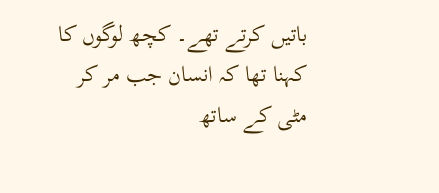باتیں کرتے تھے۔ کچھ لوگوں کا کہنا تھا کہ انسان جب مر کر مٹی کے ساتھ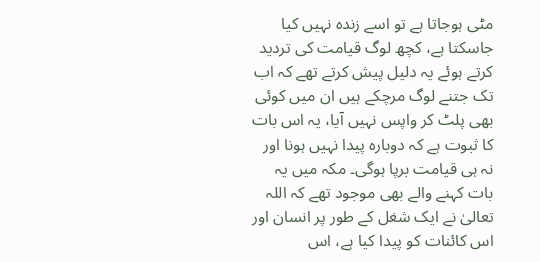مٹی ہوجاتا ہے تو اسے زندہ نہیں کیا جاسکتا ہے، کچھ لوگ قیامت کی تردید کرتے ہوئے یہ دلیل پیش کرتے تھے کہ اب تک جتنے لوگ مرچکے ہیں ان میں کوئی بھی پلٹ کر واپس نہیں آیا، یہ اس بات کا ثبوت ہے کہ دوبارہ پیدا نہیں ہونا اور نہ ہی قیامت برپا ہوگی۔ مکہ میں یہ بات کہنے والے بھی موجود تھے کہ اللہ تعالیٰ نے ایک شغل کے طور پر انسان اور اس کائنات کو پیدا کیا ہے، اس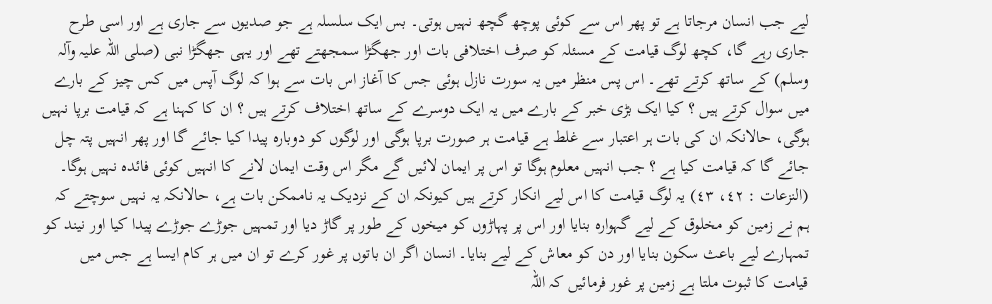لیے جب انسان مرجاتا ہے تو پھر اس سے کوئی پوچھ گچھ نہیں ہوتی۔ بس ایک سلسلہ ہے جو صدیوں سے جاری ہے اور اسی طرح جاری رہے گا، کچھ لوگ قیامت کے مسئلہ کو صرف اختلافی بات اور جھگڑا سمجھتے تھے اور یہی جھگڑا نبی (صلی اللہ علیہ وآلہ وسلم) کے ساتھ کرتے تھے۔ اس پس منظر میں یہ سورت نازل ہوئی جس کا آغاز اس بات سے ہوا کہ لوگ آپس میں کس چیز کے بارے میں سوال کرتے ہیں ؟ کیا ایک بڑی خبر کے بارے میں یہ ایک دوسرے کے ساتھ اختلاف کرتے ہیں ؟ ان کا کہنا ہے کہ قیامت برپا نہیں ہوگی، حالانکہ ان کی بات ہر اعتبار سے غلط ہے قیامت ہر صورت برپا ہوگی اور لوگوں کو دوبارہ پیدا کیا جائے گا اور پھر انہیں پتہ چل جائے گا کہ قیامت کیا ہے ؟ جب انہیں معلوم ہوگا تو اس پر ایمان لائیں گے مگر اس وقت ایمان لانے کا انہیں کوئی فائدہ نہیں ہوگا۔ (النزعات : ٤٢، ٤٣) یہ لوگ قیامت کا اس لیے انکار کرتے ہیں کیونکہ ان کے نزدیک یہ ناممکن بات ہے، حالانکہ یہ نہیں سوچتے کہ ہم نے زمین کو مخلوق کے لیے گہوارہ بنایا اور اس پر پہاڑوں کو میخوں کے طور پر گاڑ دیا اور تمہیں جوڑے جوڑے پیدا کیا اور نیند کو تمہارے لیے باعث سکون بنایا اور دن کو معاش کے لیے بنایا۔ انسان اگر ان باتوں پر غور کرے تو ان میں ہر کام ایسا ہے جس میں قیامت کا ثبوت ملتا ہے زمین پر غور فرمائیں کہ اللہ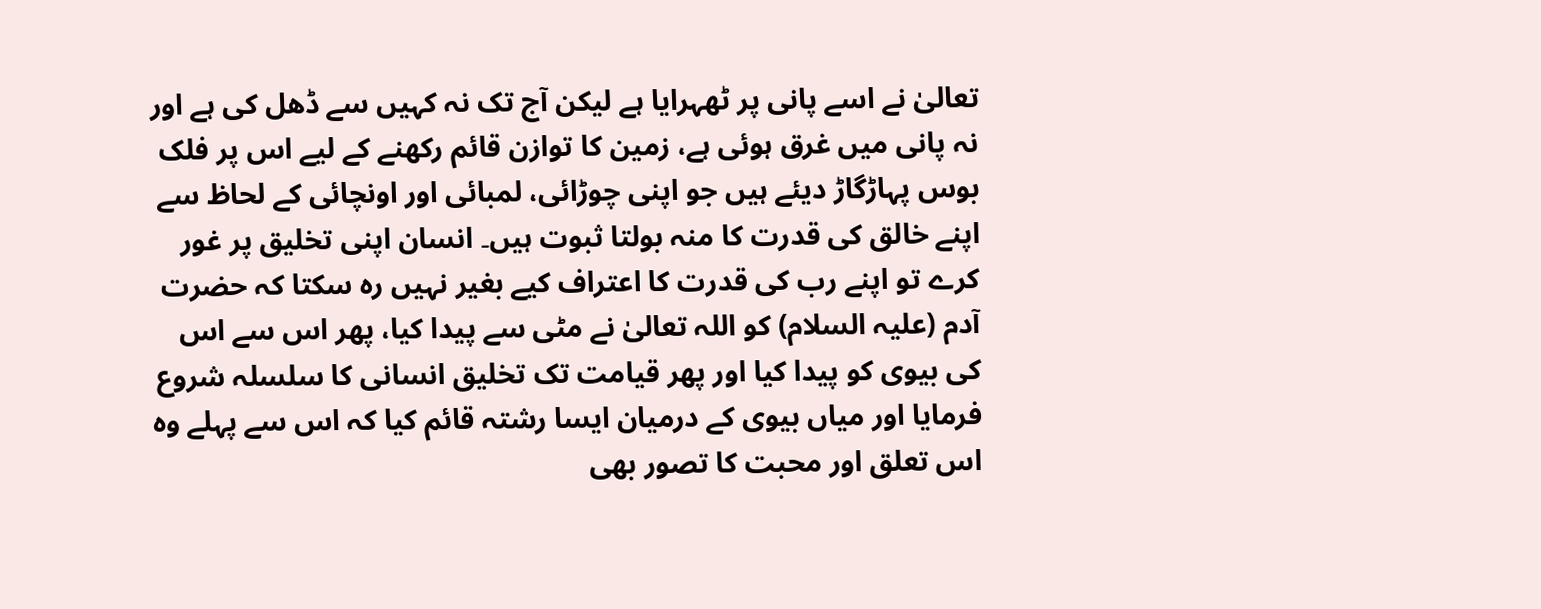تعالیٰ نے اسے پانی پر ٹھہرایا ہے لیکن آج تک نہ کہیں سے ڈھل کی ہے اور نہ پانی میں غرق ہوئی ہے، زمین کا توازن قائم رکھنے کے لیے اس پر فلک بوس پہاڑگاڑ دیئے ہیں جو اپنی چوڑائی، لمبائی اور اونچائی کے لحاظ سے اپنے خالق کی قدرت کا منہ بولتا ثبوت ہیں۔ انسان اپنی تخلیق پر غور کرے تو اپنے رب کی قدرت کا اعتراف کیے بغیر نہیں رہ سکتا کہ حضرت آدم (علیہ السلام) کو اللہ تعالیٰ نے مٹی سے پیدا کیا، پھر اس سے اس کی بیوی کو پیدا کیا اور پھر قیامت تک تخلیق انسانی کا سلسلہ شروع فرمایا اور میاں بیوی کے درمیان ایسا رشتہ قائم کیا کہ اس سے پہلے وہ اس تعلق اور محبت کا تصور بھی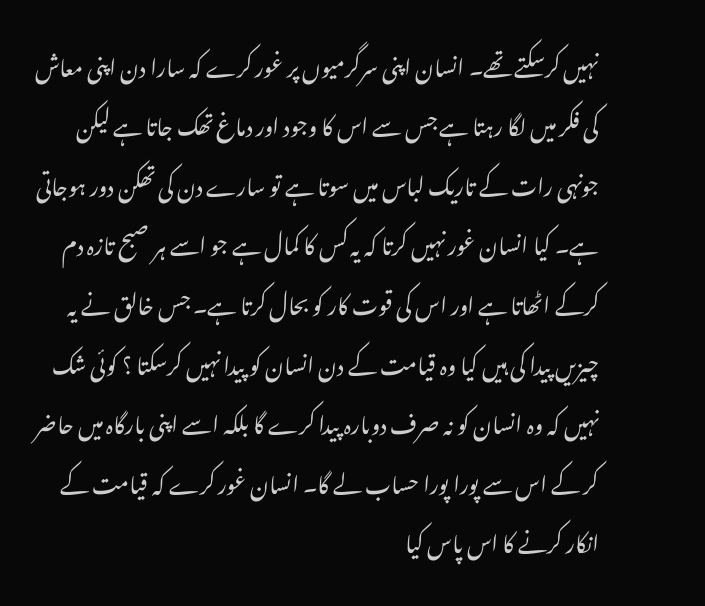نہیں کرسکتے تھے۔ انسان اپنی سرگرمیوں پر غور کرے کہ سارا دن اپنی معاش کی فکر میں لگا رہتا ہے جس سے اس کا وجود اور دماغ تھک جاتا ہے لیکن جونہی رات کے تاریک لباس میں سوتا ہے تو سارے دن کی تھکن دور ہوجاتی ہے۔ کیا انسان غور نہیں کرتا کہ یہ کس کا کمال ہے جو اسے ہر صبح تازہ دم کرکے اٹھاتا ہے اور اس کی قوت کار کو بحال کرتا ہے۔ جس خالق نے یہ چیزیں پیدا کی ہیں کیا وہ قیامت کے دن انسان کو پیدا نہیں کرسکتا ؟ کوئی شک نہیں کہ وہ انسان کو نہ صرف دوبارہ پیدا کرے گا بلکہ اسے اپنی بارگاہ میں حاضر کر کے اس سے پورا پورا حساب لے گا۔ انسان غور کرے کہ قیامت کے انکار کرنے کا اس پاس کیا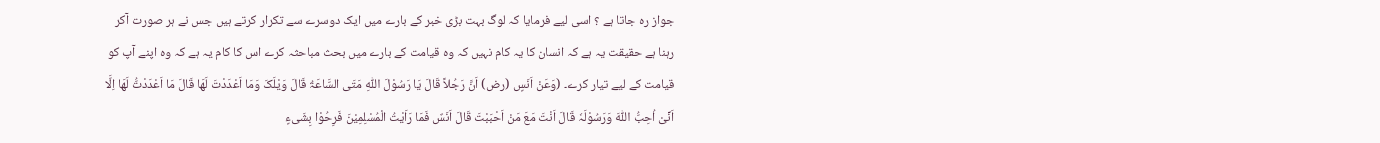جواز رہ جاتا ہے ؟ اسی لیے فرمایا کہ لوگ بہت بڑی خبر کے بارے میں ایک دوسرے سے تکرار کرتے ہیں جس نے ہر صورت آکر رہنا ہے حقیقت یہ ہے کہ انسان کا یہ کام نہیں کہ وہ قیامت کے بارے میں بحث مباحثہ کرے اس کا کام یہ ہے کہ وہ اپنے آپ کو قیامت کے لیے تیار کرے۔ (وَعَنْ اَنَسٍ (رض) اَنَّ رَجُلاً قَالَ یَا رَسُوْلَ اللّٰہِ مَتَی السَّاعَۃُ قَالَ وَیْلَکَ وَمَا اَعْدَدْتَ لَھَا قَالَ مَا اَعْدَدْتُّ لَھَا اِلَّا اَنِّیْ اُحِبُّ اللّٰہَ وَرَسُوْلَہٗ قَالَ اَنْتَ مَعَ مَنْ اَحْبَبْتَ قَالَ اَنَسٌ فَمَا رَاَیْتُ الْمُسْلِمِیْنَ فَرِحُوْا بِشَیءٍ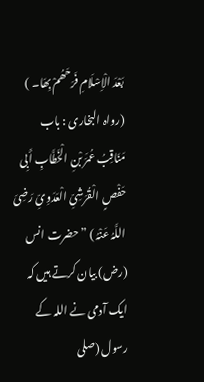بَعْدَ الْاِسْلَامِ فَرَحَھُمْ بِھَا۔ ) (رواہ البخاری : باب مَنَاقِبُ عُمَرَ بْنِ الْخَطَّابِ أَبِی حَفْصٍ الْقُرَشِیِّ الْعَدَوِیِّ رَضِیَ اللَّہُ عَنْہُ ) ” حضرت انس (رض) بیان کرتے ہیں کہ ایک آدمی نے اللہ کے رسول (صلی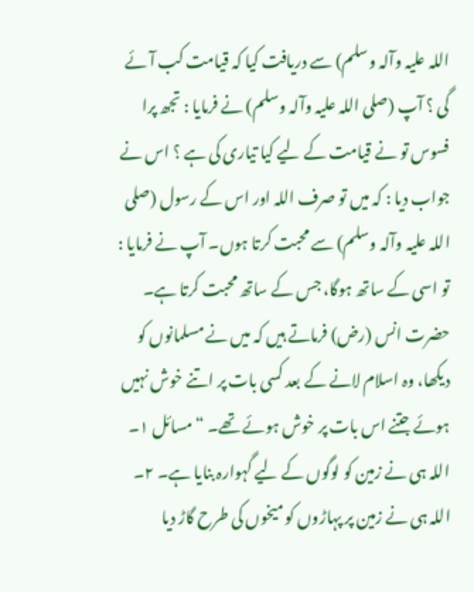اللہ علیہ وآلہ وسلم) سے دریافت کیا کہ قیامت کب آئے گی ؟ آپ (صلی اللہ علیہ وآلہ وسلم) نے فرمایا : تجھ پرا فسوس تو نے قیامت کے لیے کیا تیاری کی ہے ؟ اس نے جواب دیا : کہ میں تو صرف اللہ اور اس کے رسول (صلی اللہ علیہ وآلہ وسلم) سے محبت کرتا ہوں۔ آپ نے فرمایا : تو اسی کے ساتھ ہوگا، جس کے ساتھ محبت کرتا ہے۔ حضرت انس (رض) فرماتے ہیں کہ میں نے مسلمانوں کو دیکھا، وہ اسلام لانے کے بعد کسی بات پر اتنے خوش نہیں ہوئے جتنے اس بات پر خوش ہوئے تھے۔ “ مسائل ١۔ اللہ ہی نے زمین کو لوگوں کے لیے گہوارہ بنایا ہے۔ ٢۔ اللہ ہی نے زمین پر پہاڑوں کو میخوں کی طرح گاڑ دیا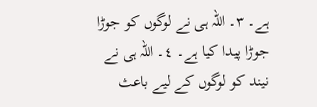ہے۔ ٣۔ اللہ ہی نے لوگوں کو جوڑا جوڑا پیدا کیا ہے۔ ٤۔ اللہ ہی نے نیند کو لوگوں کے لیے باعث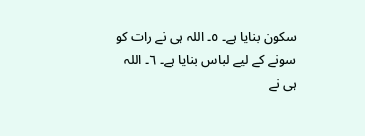سکون بنایا ہے۔ ٥۔ اللہ ہی نے رات کو سونے کے لیے لباس بنایا ہے۔ ٦۔ اللہ ہی نے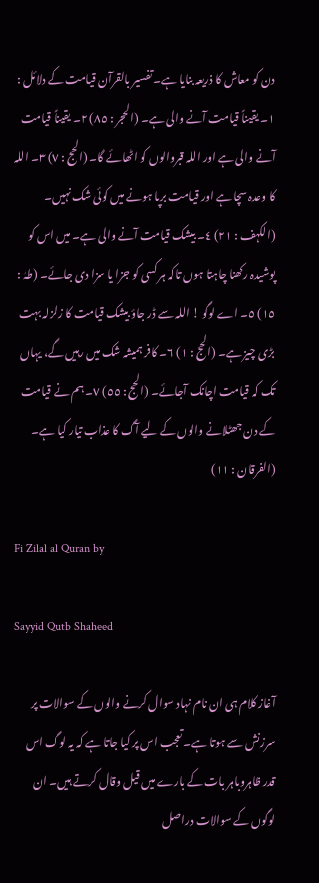دن کو معاش کا ذریعہ بنایا ہے۔ تفسیر بالقرآن قیامت کے دلائل : ١۔ یقیناً قیامت آنے والی ہے۔ (الحجر : ٨٥) ٢۔ یقیناً قیامت آنے والی ہے اور اللہ قبروالوں کو اٹھائے گا۔ (الحج : ٧) ٣۔ اللہ کا وعدہ سچا ہے اور قیامت برپا ہونے میں کوئی شک نہیں۔ (الکہف : ٢١) ٤۔ بیشک قیامت آنے والی ہے۔ میں اس کو پوشیدہ رکھنا چاہتا ہوں تاکہ ہر کسی کو جزا یا سزا دی جائے۔ (طہٰ : ١٥) ٥۔ اے لوگو ! اللہ سے ڈر جاؤ بیشک قیامت کا زلزلہ بہت بڑی چیز ہے۔ (الحج : ١) ٦۔ کافر ہمیشہ شک میں رہیں گے، یہاں تک کہ قیامت اچانک آجائے۔ (الحج : ٥٥) ٧۔ ہم نے قیامت کے دن جھٹلانے والوں کے لیے آگ کا عذاب تیار کیا ہے۔ (الفرقان : ١١)

Fi Zilal al Quran by

Sayyid Qutb Shaheed

آغاز کلام ہی ان نام نہاد سوال کرنے والوں کے سوالات پر سرزنش سے ہوتا ہے۔ تعجب اس پر کیا جاتا ہے کہ یہ لوگ اس قدر ظاہروباہر بات کے بارے میں قیل وقال کرتے ہیں۔ ان لوگوں کے سوالات دراصل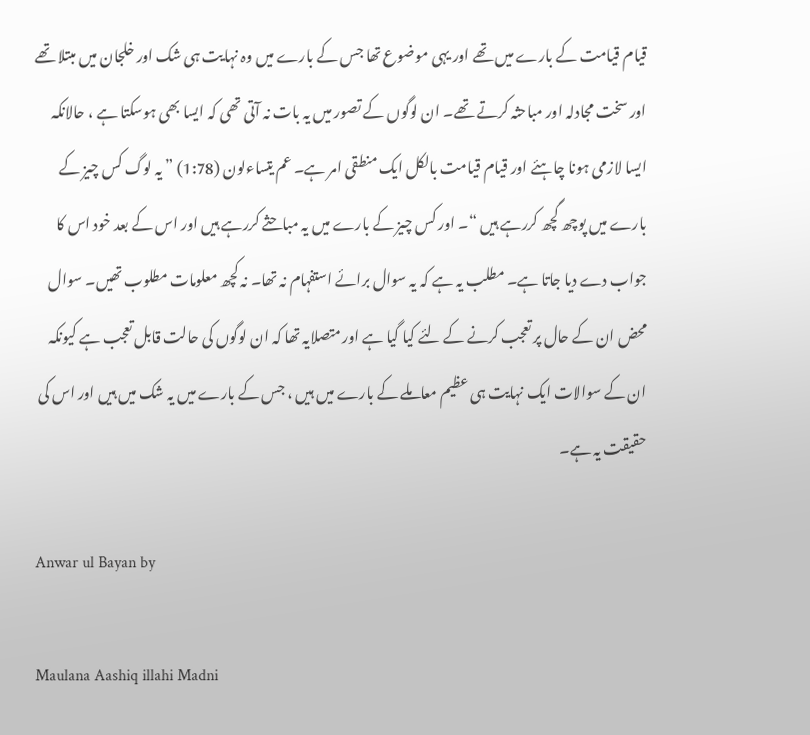قیام قیامت کے بارے میں تھے اور یہی موضوع تھا جس کے بارے میں وہ نہایت ہی شک اور خلجان میں مبتلا تھے اور سخت مجادلہ اور مباحثہ کرتے تھے۔ ان لوگوں کے تصور میں یہ بات نہ آتی تھی کہ ایسا بھی ہوسکتا ہے ، حالانکہ ایسا لازمی ہونا چاہئے اور قیام قیامت بالکل ایک منطقی امر ہے۔ عم یتساءلون (1:78) ” یہ لوگ کس چیز کے بارے میں پوچھ گچھ کررہے ہیں “۔ اور کس چیز کے بارے میں یہ مباحثے کررہے ہیں اور اس کے بعد خود اس کا جواب دے دیا جاتا ہے۔ مطلب یہ ہے کہ یہ سوال برائے استفہام نہ تھا۔ نہ کچھ معلومات مطلوب تھیں۔ سوال محض ان کے حال پر تعجب کرنے کے لئے کیا گیا ہے اور متصلایہ تھا کہ ان لوگوں کی حالت قابل تعجب ہے کیونکہ ان کے سوالات ایک نہایت ہی عظیم معاملے کے بارے میں ہیں ، جس کے بارے میں یہ شک میں ہیں اور اس کی حقیقت یہ ہے۔

Anwar ul Bayan by

Maulana Aashiq illahi Madni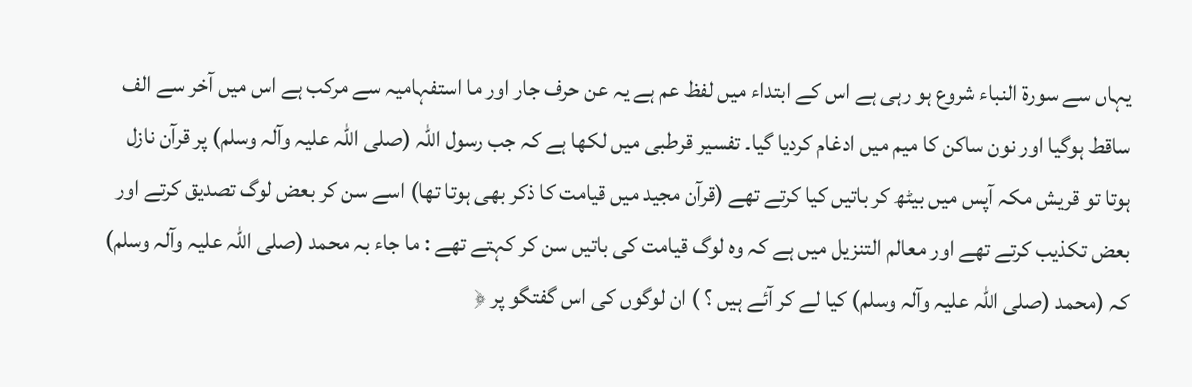یہاں سے سورة النباء شروع ہو رہی ہے اس کے ابتداء میں لفظ عم ہے یہ عن حرف جار اور ما استفہامیہ سے مرکب ہے اس میں آخر سے الف ساقط ہوگیا اور نون ساکن کا میم میں ادغام کردیا گیا۔ تفسیر قرطبی میں لکھا ہے کہ جب رسول اللہ (صلی اللہ علیہ وآلہ وسلم) پر قرآن نازل ہوتا تو قریش مکہ آپس میں بیٹھ کر باتیں کیا کرتے تھے (قرآن مجید میں قیامت کا ذکر بھی ہوتا تھا) اسے سن کر بعض لوگ تصدیق کرتے اور بعض تکذیب کرتے تھے اور معالم التنزیل میں ہے کہ وہ لوگ قیامت کی باتیں سن کر کہتے تھے : ما جاء بہ محمد (صلی اللہ علیہ وآلہ وسلم) کہ (محمد (صلی اللہ علیہ وآلہ وسلم) کیا لے کر آئے ہیں ؟ ) ان لوگوں کی اس گفتگو پر ﴿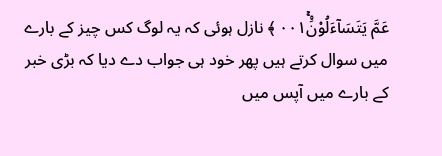عَمَّ يَتَسَآءَلُوْنَ۠ۚ٠٠١ ﴾ نازل ہوئی کہ یہ لوگ کس چیز کے بارے میں سوال کرتے ہیں پھر خود ہی جواب دے دیا کہ بڑی خبر کے بارے میں آپس میں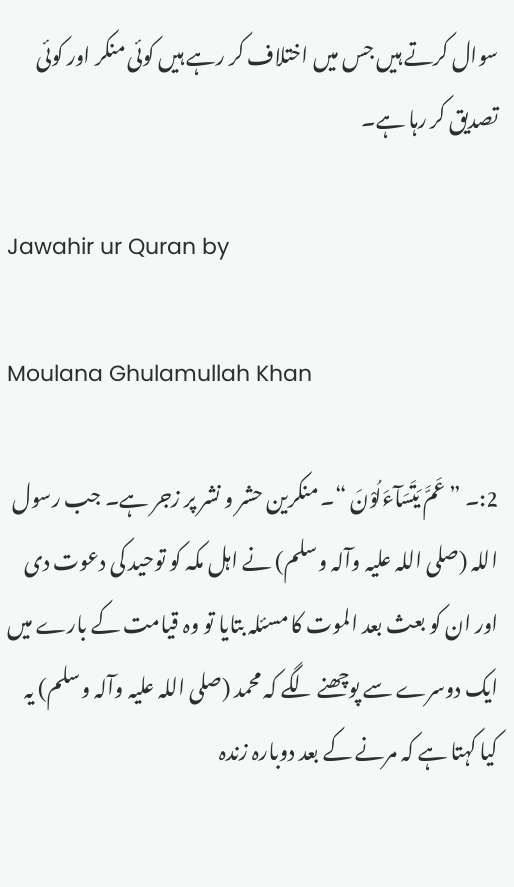سوال کرتے ہیں جس میں اختلاف کر رہے ہیں کوئی منکر اور کوئی تصدیق کر رہا ہے۔

Jawahir ur Quran by

Moulana Ghulamullah Khan

2:۔ ” عَمَّ یَتَسَآءَلُوْنَ “۔ منکرین حشر و نشر پر زجر ہے۔ جب رسول اللہ (صلی اللہ علیہ وآلہ وسلم) نے اہل مکہ کو توحید کی دعوت دی اور ان کو بعث بعد الموت کا مسئلہ بتایا تو وہ قیامت کے بارے میں ایک دوسرے سے پوچھنے لگے کہ محمد (صلی اللہ علیہ وآلہ وسلم) یہ کیا کہتا ہے کہ مرنے کے بعد دوبارہ زندہ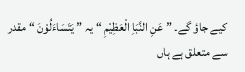کیے جاؤ گے۔ ” عَنِ النَّبَاِ الْعَظِیْمِ “ یہ ” یَتَسَاءَلُوْنَ “ مقدر سے متعلق ہے ہاں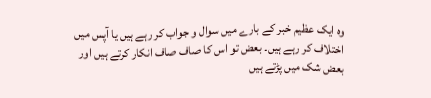وہ ایک عظیم خبر کے بارے میں سوال و جواب کر رہے ہیں یا آپس میں اختلاف کر رہے ہیں۔ بعض تو اس کا صاف صاف انکار کرتے ہیں اور بعض شک میں پڑتے ہیں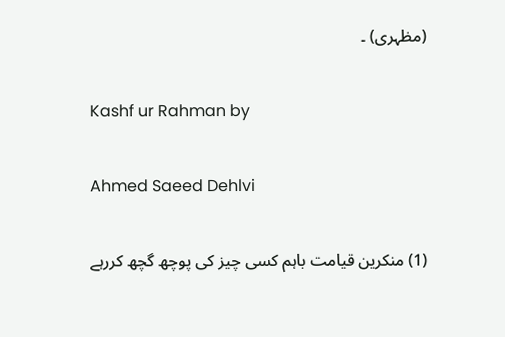(مظہری) ۔

Kashf ur Rahman by

Ahmed Saeed Dehlvi

(1) منکرین قیامت باہم کسی چیز کی پوچھ گچھ کررہے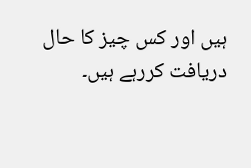ہیں اور کس چیز کا حال دریافت کررہے ہیں۔